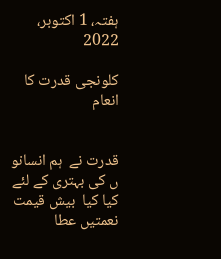ہفتہ، 1 اکتوبر، 2022

کلونجی قدرت کا انعام


قدرت نے  ہم انسانو  ں کی بہتری کے لئے کیا کیا  بیش قیمت  نعمتیں عطا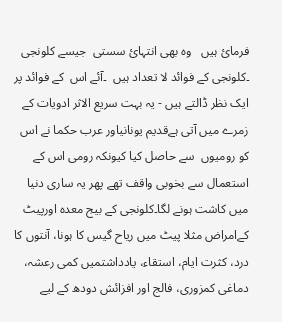فرمائ ہیں   وہ بھی انتہائ سستی  جیسے کلونجی ۔کلونجی کے فوائد لا تعداد ہیں  ۔آئے اس  کے فوائد پر ایک نظر ڈالتے ہیں - یہ بہت سریع الاثر ادویات کے زمرے میں آتی ہےقدیم یونانیاور عرب حکما نے اس کو رومیوں  سے حاصل کیا کیونکہ رومی اس کے استعمال سے بخوبی واقف تھے پھر یہ ساری دنیا میں کاشت ہونے لگا۔کلونجی کے بیج معدہ اورپیٹ کےامراض مثلا پیٹ میں ریاح گیس کا ہونا، آنتوں کا درد، کثرت ایام، استقاء، یادداشتمیں کمی رعشہ، دماغی کمزوری، فالج اور افزائش دودھ کے لیے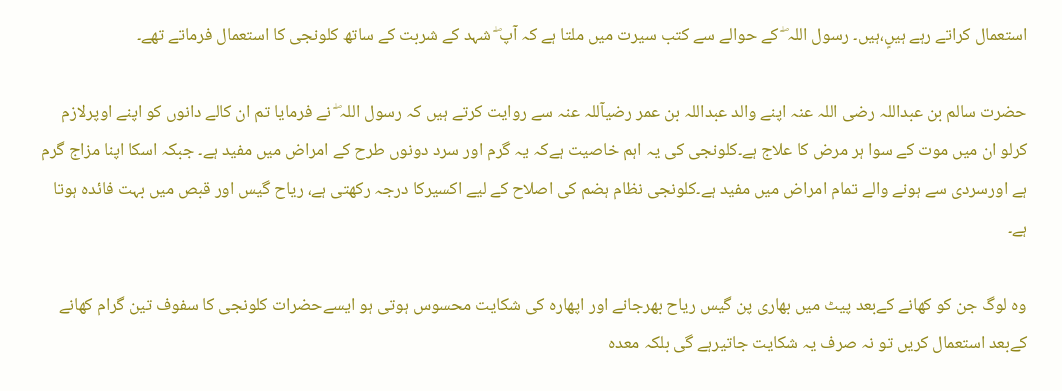استعمال کراتے رہے ہیںٍ،ہیں۔ رسول اللہ ۖ کے حوالے سے کتب سیرت میں ملتا ہے کہ آپ ۖ شہد کے شربت کے ساتھ کلونجی کا استعمال فرماتے تھے۔

حضرت سالم بن عبداللہ رضی اللہ عنہ اپنے والد عبداللہ بن عمر رضیآللہ عنہ سے روایت کرتے ہیں کہ رسول اللہ ۖ نے فرمایا تم ان کالے دانوں کو اپنے اوپرلازم کرلو ان میں موت کے سوا ہر مرض کا علاج ہے۔کلونجی کی یہ اہم خاصیت ہےکہ یہ گرم اور سرد دونوں طرح کے امراض میں مفید ہے۔ جبکہ اسکا اپنا مزاج گرم ہے اورسردی سے ہونے والے تمام امراض میں مفید ہے۔کلونجی نظام ہضم کی اصلاح کے لیے اکسیرکا درجہ رکھتی ہے، ریاح گیس اور قبص میں بہت فائدہ ہوتا ہے۔

وہ لوگ جن کو کھانے کےبعد پیٹ میں بھاری پن گیس ریاح بھرجانے اور اپھارہ کی شکایت محسوس ہوتی ہو ایسےحضرات کلونجی کا سفوف تین گرام کھانے کےبعد استعمال کریں تو نہ صرف یہ شکایت جاتیرہے گی بلکہ معدہ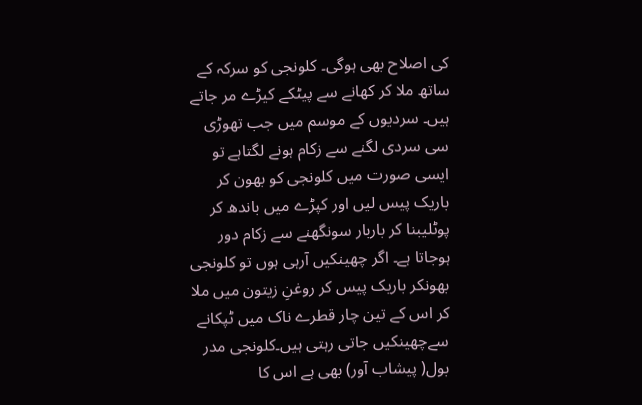کی اصلاح بھی ہوگی۔ کلونجی کو سرکہ کے ساتھ ملا کر کھانے سے پیٹکے کیڑے مر جاتے ہیں۔ سردیوں کے موسم میں جب تھوڑی سی سردی لگنے سے زکام ہونے لگتاہے تو ایسی صورت میں کلونجی کو بھون کر باریک پیس لیں اور کپڑے میں باندھ کر پوٹلیبنا کر باربار سونگھنے سے زکام دور ہوجاتا ہے۔ اگر چھینکیں آرہی ہوں تو کلونجی بھونکر باریک پیس کر روغنِ زیتون میں ملا کر اس کے تین چار قطرے ناک میں ٹپکانے سےچھینکیں جاتی رہتی ہیں۔کلونجی مدر بول( پیشاب آور) بھی ہے اس کا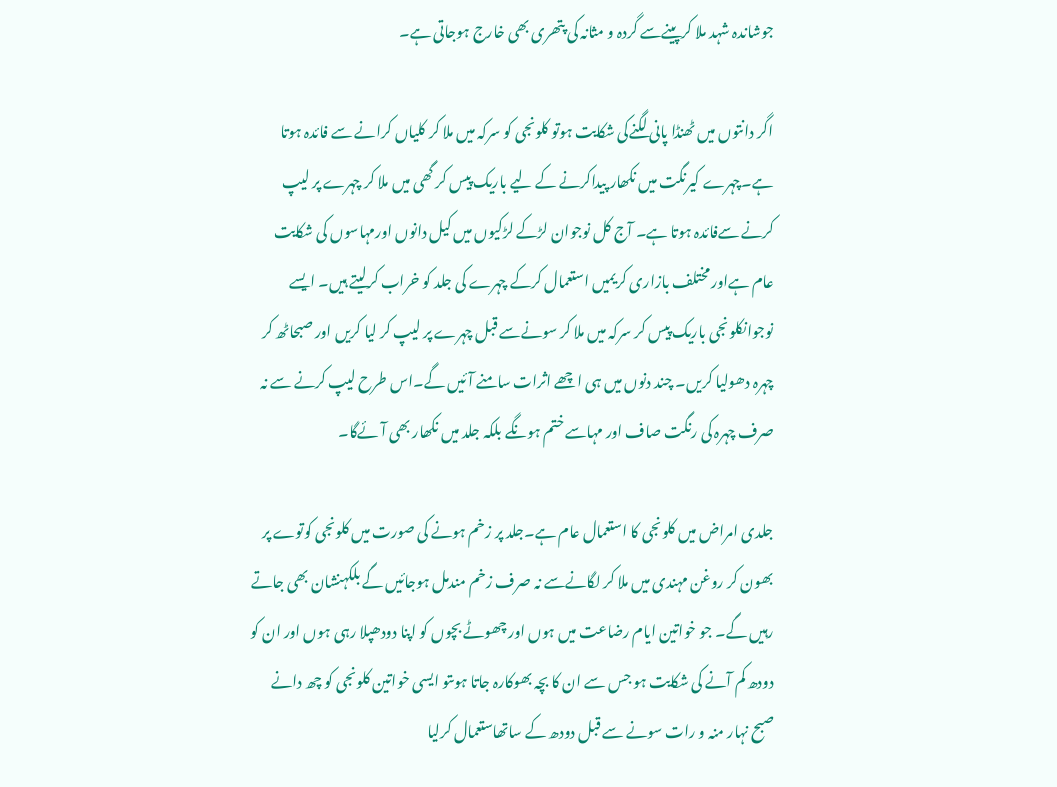جوشاندہ شہد ملا کرپینےسے گردہ و مثانہ کی پتھری بھی خارج ہوجاتی ہے۔

اگر دانتوں میں ٹھنڈا پانی لگنےکی شکایت ہوتو کلونجی کو سرکہ میں ملا کر کلیاں کرانے سے فائدہ ہوتا ہے۔چہرے کیرنگت میں نکھار پیداکرنے کے لیے باریک پیس کر گھی میں ملا کر چہرے پر لیپ کرنے سےفائدہ ہوتا ہے۔ آج کل نوجوان لڑکے لڑکیوں میں کیل دانوں اورمہاسوں کی شکایت عام ہےاور مختلف بازاری کریمیں استعمال کرکے چہرے کی جلد کو خراب کرلیتے ہیں۔ ایسے نوجوانکلونجی باریک پیس کر سرکہ میں ملا کر سونےسے قبل چہرے پر لیپ کر لیا کریں اور صبحاٹھ کر چہرہ دھولیا کریں۔ چند دنوں میں ہی اچھے اثرات سامنے آئیں گے۔اس طرح لیپ کرنے سے نہ صرف چہرہ کی رنگت صاف اور مہاسے ختم ہونگے بلکہ جلد میں نکھار بھی آئےگا۔

جلدی امراض میں کلونجی کا استعمال عام ہے۔جلد پر زخم ہونے کی صورت میں کلونجی کوتوے پر بھون کر روغن مہندی میں ملا کر لگانےسے نہ صرف زخم مندمل ہوجائیں گے بلکہنشان بھی جاتے رہیں گے۔ جو خواتین ایام رضاعت میں ہوں اور چھوٹے بچوں کو اپنا دودھپلا رہی ہوں اور ان کو دودھ کم آنے کی شکایت ہو جس سے ان کا بچہ بھوکارہ جاتا ہوںتو ایسی خواتین کلونجی کو چھ دانے صبح نہار منہ و رات سونے سے قبل دودھ کے ساتھاستعمال کرلیا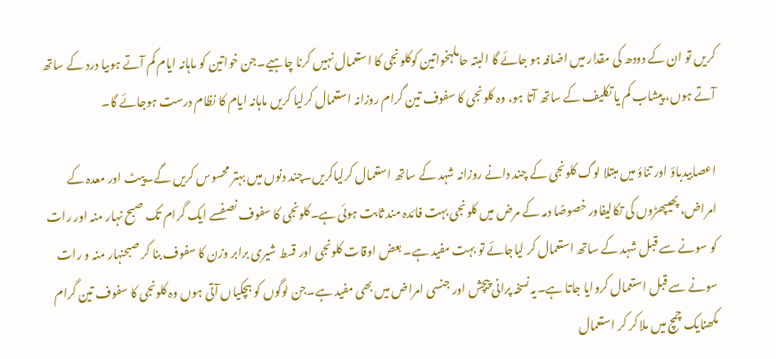کریں تو ان کے دودھ کی مقدار میں اضافہ ہو جائے گا البتہ حاملہخواتین کوکلونجی کا استعمال نہیں کرنا چاہیے۔جن خواتین کو ماہانہ ایام کم آتے ہوںیا درد کے ساتھ آتے ہوں، پیشاب کم یا تکلیف کے ساتھ آتا ہو، وہ کلونجی کا سفوف تین گرام روزانہ استعمال کرلیا کریں ماہانہ ایام کا نظام درست ہوجائے گا۔

اعصابیدباؤ اور تناؤ میں مبتلا لوگ کلونجی کے چند دانے روزانہ شہد کے ساتھ استعمال کرلیاکریں۔چند دنوں میں بہتر محسوس کریں گے۔پیٹ اور معدہ کے امراض، پھیپھڑوں کی تکالیفاور خصوصًا دمہ کے مرض میں کلونجی بہت فائدہ مند ثابت ہوئی ہے۔کلونجی کا سفوف نصفسے ایک گرام تک صبح نہار منہ اور رات کو سونے سے قبل شہد کے ساتھ استعمال کر لیاجائے تو بہت مفید ہے۔ بعض اوقات کلونجی اور قسط شیری برابر وزن کا سفوف بنا کر صبحنہار منہ و رات سونے سے قبل استعمال کروایا جاتا ہے۔یہ نسخہ پرانی پیچش اور جنسی امراض میں بھی مفید ہے۔جن لوگوں کو ہچکیاں آتی ہوں وہ کلونجی کا سفوف تین گرام مکھنایک چمچ میں ملا کر کر استعمال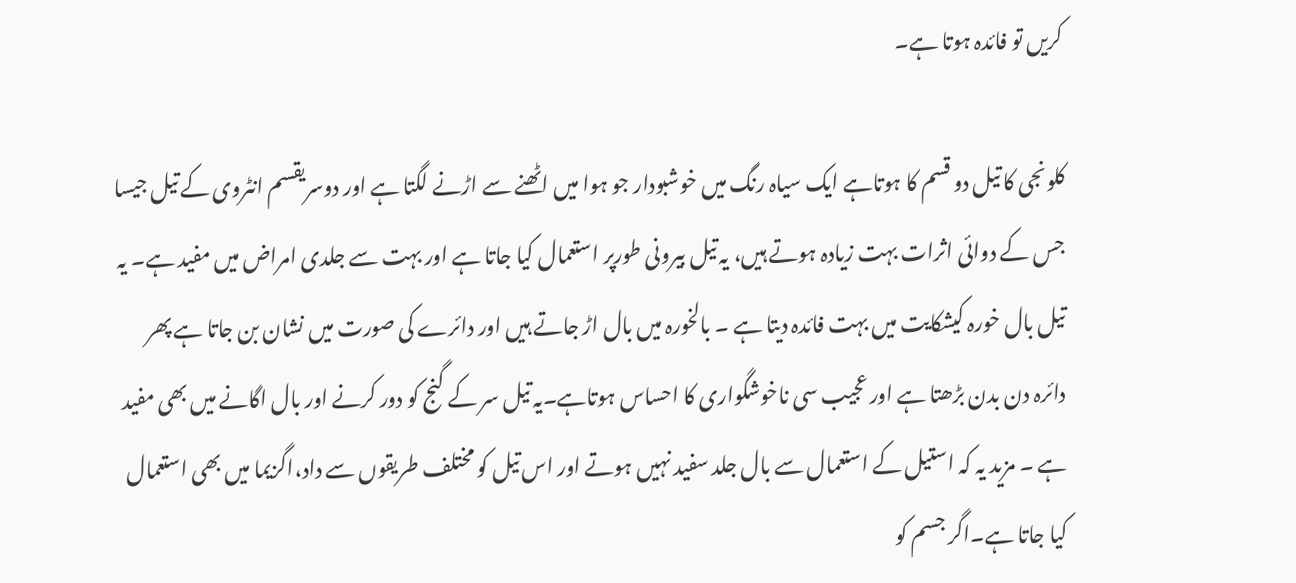کریں تو فائدہ ہوتا ہے۔

کلونجی کا تیل دو قسم کا ہوتاہے ایک سیاہ رنگ میں خوشبودار جو ہوا میں اٹھنے سے اڑنے لگتا ہے اور دوسریقسم انٹروی کے تیل جیسا جس کے دوائی اثرات بہت زیادہ ہوتے ہیں، یہ تیل بیرونی طورپر استعمال کیا جاتا ہے اور بہت سے جلدی امراض میں مفید ہے۔ یہ تیل بال خورہ کیشکایت میں بہت فائدہ دیتا ہے ۔ بالخورہ میں بال اڑ جاتے ہیں اور دائرے کی صورت میں نشان بن جاتا ہے پھر دائرہ دن بدن بڑھتا ہے اور عجیب سی ناخوشگواری کا احساس ہوتاہے۔یہ تیل سر کے گنج کو دور کرنے اور بال اگانے میں بھی مفید ہے ۔ مزید یہ کہ استیل کے استعمال سے بال جلد سفید نہیں ہوتے اور اس تیل کو مختلف طریقوں سے داد،اگزیما میں بھی استعمال کیا جاتا ہے۔اگر جسم کو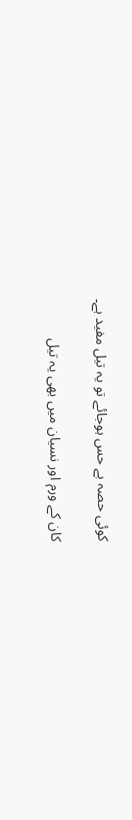کوئی حصہ بے حس ہوجائے تو یہ تیل مفید ہے۔

کان کے ورم اور نسیان میں بھی یہ تیل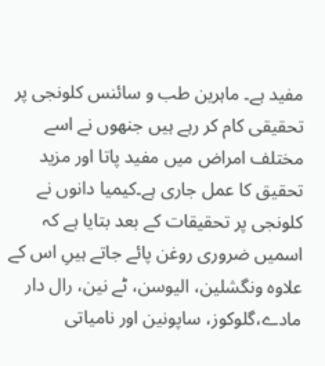مفید ہے۔ ماہرین طب و سائنس کلونجی پر تحقیقی کام کر رہے ہیں جنھوں نے اسے مختلف امراض میں مفید پاتا اور مزید تحقیق کا عمل جاری ہے۔کیمیا دانوں نے کلونجی پر تحقیقات کے بعد بتایا ہے کہ اسمیں ضروری روغن پائے جاتے ہیںِ اس کے علاوہ ونگشلین، الیوسن، ٹے نین، رال دار مادے،گلوکوز، ساپونین اور نامیاتی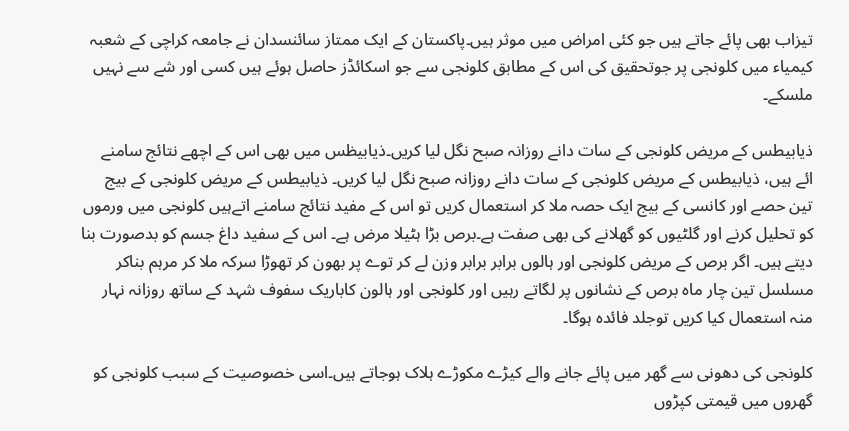تیزاب بھی پائے جاتے ہیں جو کئی امراض میں موثر ہیں۔پاکستان کے ایک ممتاز سائنسدان نے جامعہ کراچی کے شعبہ کیمیاء میں کلونجی پر جوتحقیق کی اس کے مطابق کلونجی سے جو اسکائڈز حاصل ہوئے ہیں کسی اور شے سے نہیں ملسکے۔

ذیابیطس کے مریض کلونجی کے سات دانے روزانہ صبح نگل لیا کریں۔ذیابیظس میں بھی اس کے اچھے نتائج سامنے ائے ہیں، ذیابیطس کے مریض کلونجی کے سات دانے روزانہ صبح نگل لیا کریں۔ ذیابیطس کے مریض کلونجی کے بیج تین حصے اور کانسی کے بیج ایک حصہ ملا کر استعمال کریں تو اس کے مفید نتائج سامنے اتےہیں کلونجی میں ورموں کو تحلیل کرنے اور گلٹیوں کو گھلانے کی بھی صفت ہے۔برص بڑا ہٹیلا مرض ہے۔ اس کے سفید داغ جسم کو بدصورت بنا دیتے ہیں۔ اگر برص کے مریض کلونجی اور ہالوں برابر برابر وزن لے کر توے پر بھون کر تھوڑا سرکہ ملا کر مرہم بناکر مسلسل تین چار ماہ برص کے نشانوں پر لگاتے رہیں اور کلونجی اور ہالون کاباریک سفوف شہد کے ساتھ روزانہ نہار منہ استعمال کیا کریں توجلد فائدہ ہوگا۔

کلونجی کی دھونی سے گھر میں پائے جانے والے کیڑے مکوڑے ہلاک ہوجاتے ہیں۔اسی خصوصیت کے سبب کلونجی کو گھروں میں قیمتی کپڑوں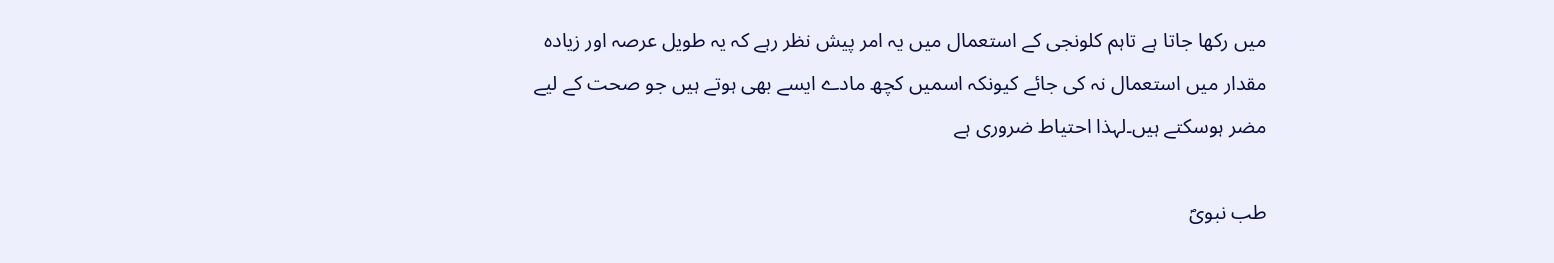میں رکھا جاتا ہے تاہم کلونجی کے استعمال میں یہ امر پیش نظر رہے کہ یہ طویل عرصہ اور زیادہ مقدار میں استعمال نہ کی جائے کیونکہ اسمیں کچھ مادے ایسے بھی ہوتے ہیں جو صحت کے لیے مضر ہوسکتے ہیں۔لہذا احتیاط ضروری ہے

طب نبویؐ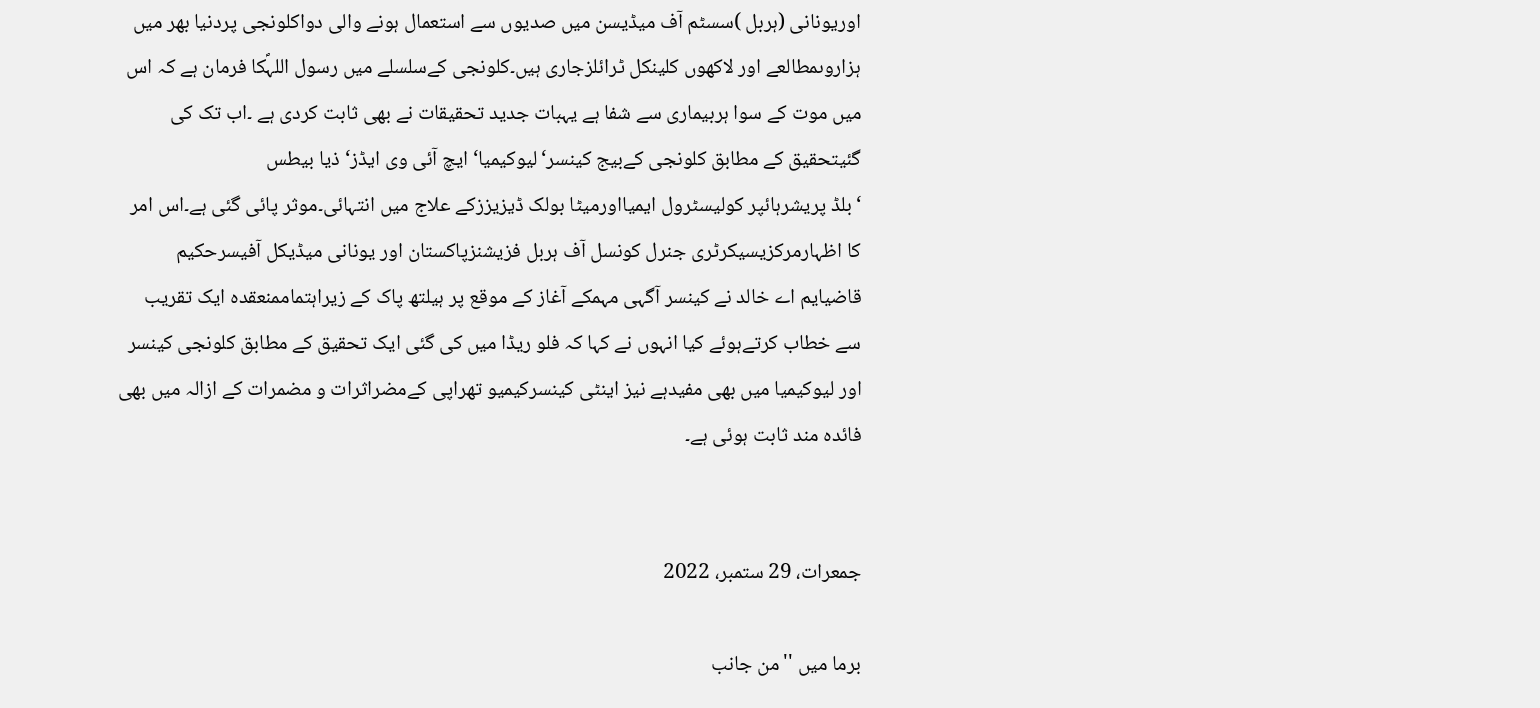اوریونانی (ہربل )سسٹم آف میڈیسن میں صدیوں سے استعمال ہونے والی دواکلونجی پردنیا بھر میں ہزاروںمطالعے اور لاکھوں کلینکل ٹرائلزجاری ہیں۔کلونجی کےسلسلے میں رسول اللہؐکا فرمان ہے کہ اس میں موت کے سوا ہربیماری سے شفا ہے یہبات جدید تحقیقات نے بھی ثابت کردی ہے ۔اب تک کی گئیتحقیق کے مطابق کلونجی کےبیج کینسر‘لیوکیمیا‘ ایچ آئی وی ایڈز‘ذیا بیطس
‘بلڈ پریشرہائپر کولیسٹرول ایمیااورمیٹا بولک ڈیزیززکے علاج میں انتہائی۔موثر پائی گئی ہے۔اس امر کا اظہارمرکزیسیکرٹری جنرل کونسل آف ہربل فزیشنزپاکستان اور یونانی میڈیکل آفیسرحکیم قاضیایم اے خالد نے کینسر آگہی مہمکے آغاز کے موقع پر ہیلتھ پاک کے زیراہتماممنعقدہ ایک تقریب سے خطاب کرتےہوئے کیا انہوں نے کہا کہ فلو ریڈا میں کی گئی ایک تحقیق کے مطابق کلونجی کینسر اور لیوکیمیا میں بھی مفیدہے نیز اینٹی کینسرکیمیو تھراپی کےمضراثرات و مضمرات کے ازالہ میں بھی فائدہ مند ثابت ہوئی ہے۔


جمعرات، 29 ستمبر، 2022

برما میں ''من جانب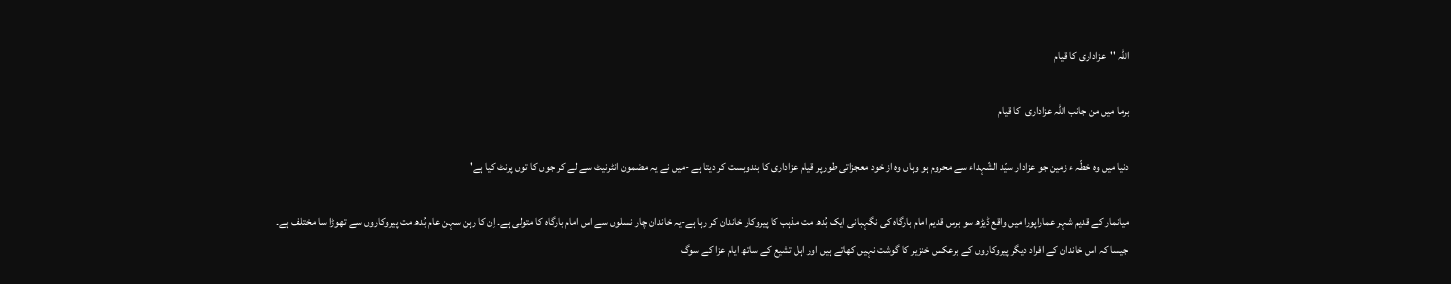اللہ ''عزاداری کا قیام

برما میں من جانب اللہ عزاداری  کا قیام

دنیا میں وہ خطّہ ء زمین جو عزادار سیّد الشّہداء سے محروم ہو وہاں وہ از خود معجزاتی طورپر قیام عزاداری کا بندوبست کر دیتا ہے -میں نے یہ مضمون انٹرنیٹ سے لے کر جوں کا توں پرنٹ کیا ہے'

میانمار کے قدیم شہر عماراپورا میں واقع ڈیڑھ سو برس قدیم امام بارگاہ کی نگہبانی ایک بُدھ مت مذہب کا پیروکار خاندان کر رہا ہے-یہ خاندان چار نسلوں سے اس امام بارگاہ کا متولی ہے۔ اِن کا رہن سہن عام بُدھ مت پیروکاروں سے تھوڑا سا مختلف ہے۔ جیسا کہ اس خاندان کے افراد دیگر پیروکاروں کے برعکس خنزیر کا گوشت نہیں کھاتے ہیں اور اہل تشیع کے ساتھ ایام عزا کے سوگ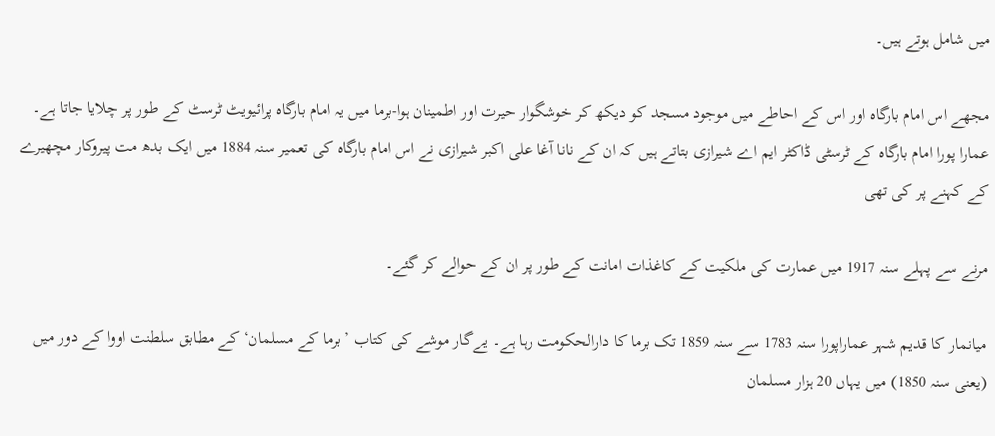میں شامل ہوتے ہیں۔

مجھے اس امام بارگاہ اور اس کے احاطے میں موجود مسجد کو دیکھ کر خوشگوار حیرت اور اطمینان ہوا-برما میں یہ امام بارگاہ پرائیویٹ ٹرسٹ کے طور پر چلایا جاتا ہے۔ عمارا پورا امام بارگاہ کے ٹرسٹی ڈاکٹر ایم اے شیرازی بتاتے ہیں کہ ان کے نانا آغا علی اکبر شیرازی نے اس امام بارگاہ کی تعمیر سنہ 1884 میں ایک بدھ مت پیروکار مچھیرے کے کہنے پر کی تھی

مرنے سے پہلے سنہ 1917 میں عمارت کی ملکیت کے کاغذات امانت کے طور پر ان کے حوالے کر گئے۔

میانمار کا قدیم شہر عماراپورا سنہ 1783 سے سنہ 1859 تک برما کا دارالحکومت رہا ہے۔ یےگار موشے کی کتاب ’برما کے مسلمان‘ کے مطابق سلطنت اووا کے دور میں (یعنی سنہ 1850) میں یہاں 20 ہزار مسلمان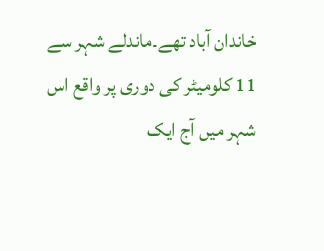خاندان آباد تھے۔ماندلے شہر سے 11 کلومیٹر کی دوری پر واقع اس شہر میں آج ایک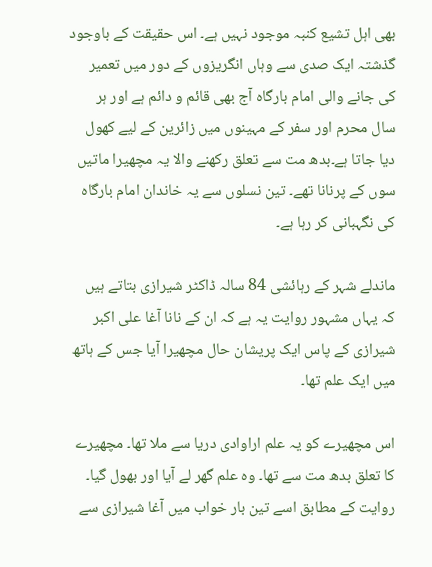بھی اہل تشیع کنبہ موجود نہیں ہے۔ اس حقیقت کے باوجود گذشتہ ایک صدی سے وہاں انگریزوں کے دور میں تعمیر کی جانے والی امام بارگاہ آج بھی قائم و دائم ہے اور ہر سال محرم اور سفر کے مہینوں میں زائرین کے لیے کھول دیا جاتا ہے۔بدھ مت سے تعلق رکھنے والا یہ مچھیرا ماتیں سوں کے پرنانا تھے۔ تین نسلوں سے یہ خاندان امام بارگاہ کی نگہبانی کر رہا ہے۔

ماندلے شہر کے رہائشی 84 سالہ ڈاکٹر شیرازی بتاتے ہیں کہ یہاں مشہور روایت یہ ہے کہ ان کے نانا آغا علی اکبر شیرازی کے پاس ایک پریشان حال مچھیرا آیا جس کے ہاتھ میں ایک علم تھا۔

اس مچھیرے کو یہ علم اراوادی دریا سے ملا تھا۔ مچھیرے کا تعلق بدھ مت سے تھا۔ وہ علم گھر لے آیا اور بھول گیا۔ روایت کے مطابق اسے تین بار خواب میں آغا شیرازی سے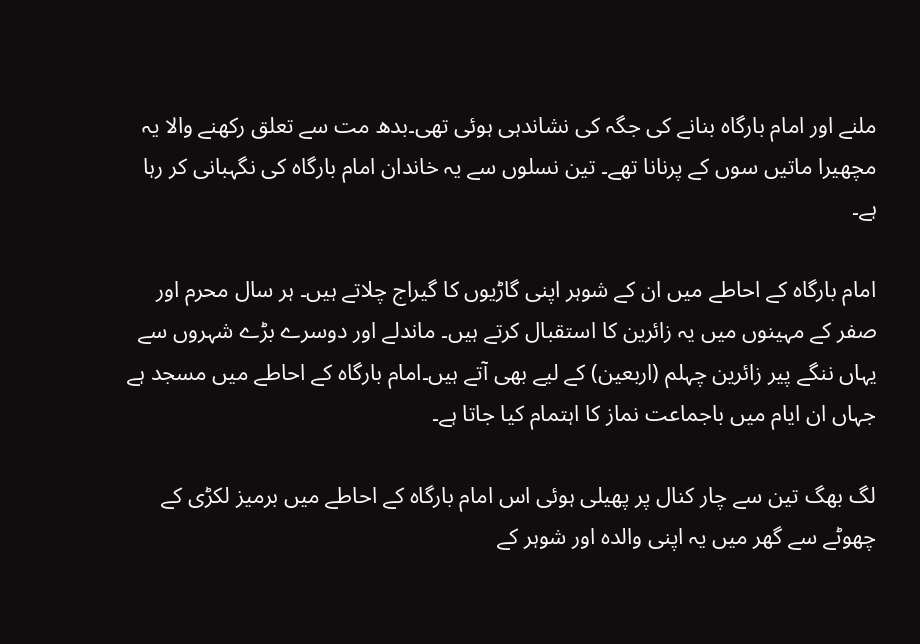ملنے اور امام بارگاہ بنانے کی جگہ کی نشاندہی ہوئی تھی۔بدھ مت سے تعلق رکھنے والا یہ مچھیرا ماتیں سوں کے پرنانا تھے۔ تین نسلوں سے یہ خاندان امام بارگاہ کی نگہبانی کر رہا ہے۔

امام بارگاہ کے احاطے میں ان کے شوہر اپنی گاڑیوں کا گیراج چلاتے ہیں۔ ہر سال محرم اور صفر کے مہینوں میں یہ زائرین کا استقبال کرتے ہیں۔ ماندلے اور دوسرے بڑے شہروں سے یہاں ننگے پیر زائرین چہلم (اربعین) کے لیے بھی آتے ہیں۔امام بارگاہ کے احاطے میں مسجد ہے جہاں ان ایام میں باجماعت نماز کا اہتمام کیا جاتا ہے۔

لگ بھگ تین سے چار کنال پر پھیلی ہوئی اس امام بارگاہ کے احاطے میں برمیز لکڑی کے چھوٹے سے گھر میں یہ اپنی والدہ اور شوہر کے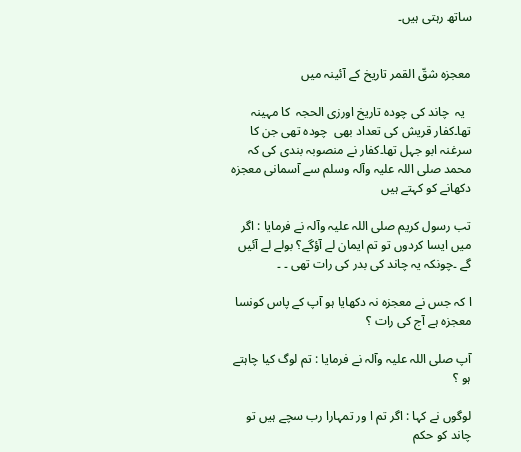ساتھ رہتی ہیں۔


معجزہ شقّ القمر تاریخ کے آئینہ میں

  یہ  چاند کی چودہ تاریخ اورزی الحجہ  کا مہینہ  تھا۔کفار قریش کی تعداد بھی  چودہ تھی جن کا سرغنہ ابو جہل تھا۔کفار نے منصوبہ بندی کی کہ محمد صلی اللہ علیہ وآلہ وسلم سے آسمانی معجزہ دکھانے کو کہتے ہیں

تب رسول کریم صلی اللہ علیہ وآلہ نے فرمایا : اگر میں ایسا کردوں تو تم ایمان لے آؤگے؟ بولے لے آئیں گے ۔چونکہ یہ چاند کی بدر کی رات تھی ۔ ۔

ا کہ جس نے معجزہ نہ دکھایا ہو آپ کے پاس کونسا معجزہ ہے آج کی رات ؟

آپ صلی اللہ علیہ وآلہ نے فرمایا : تم لوگ کیا چاہتے ہو ؟

لوگوں نے کہا : اگر تم ا ور تمہارا رب سچے ہیں تو چاند کو حکم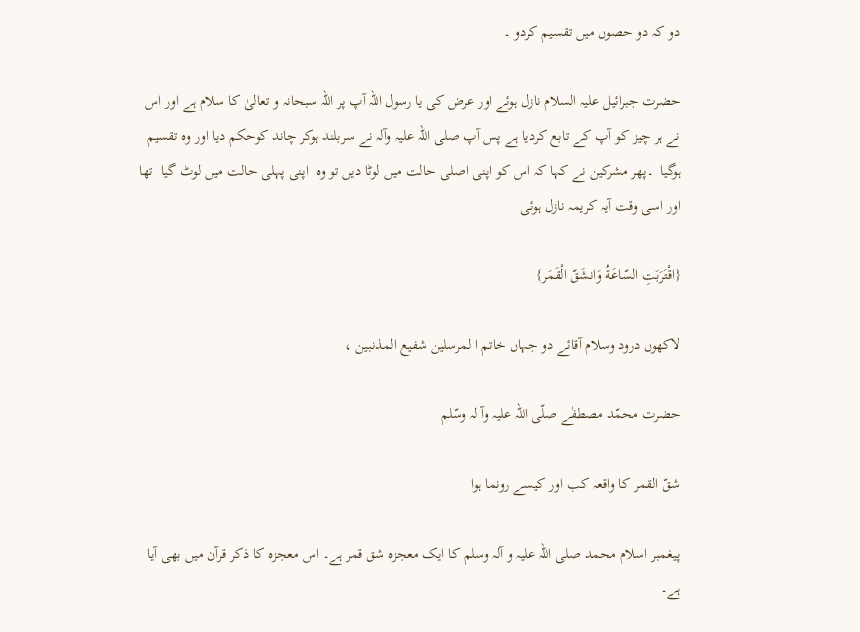دو کہ دو حصوں میں تقسیم کردو ۔

حضرت جبرائیل علیہ السلام نازل ہوئے اور عرض کی یا رسول اللہ آپ پر اللہ سبحانہ و تعالیٰ کا سلام ہے اور اس نے ہر چیز کو آپ کے تابع کردیا ہے پس آپ صلی اللہ علیہ وآلہ نے سربلند ہوکر چاند کوحکم دیا اور وہ تقسیم ہوگیا  ۔پھر مشرکین نے کہا کہ اس کو اپنی اصلی حالت میں لوٹا دیں تو وہ  اپنی پہلی حالت میں لوٹ گیا  تھا اور اسی وقت آیہ کریمہ نازل ہوئی

{اقْتَرَبَتِ السّاعَةُ وَانشَقّ الْقَمَر}

لاکھوں درود وسلام آقائے دو جہاں خاتم ا لمرسلین شفیع المذنبین ،

حضرت محمّد مصطفٰے صلّی اللہ علیہ وآ لہ وسّلم

شقّ القمر کا واقعہ کب اور کیسے رونما ہوا

پیغمبر اسلام محمد صلی اللہ علیہ و آلہ وسلم کا ایک معجزہ شق قمر ہے۔ اس معجزہ کا ذکر قرآن میں بھی آیا ہے۔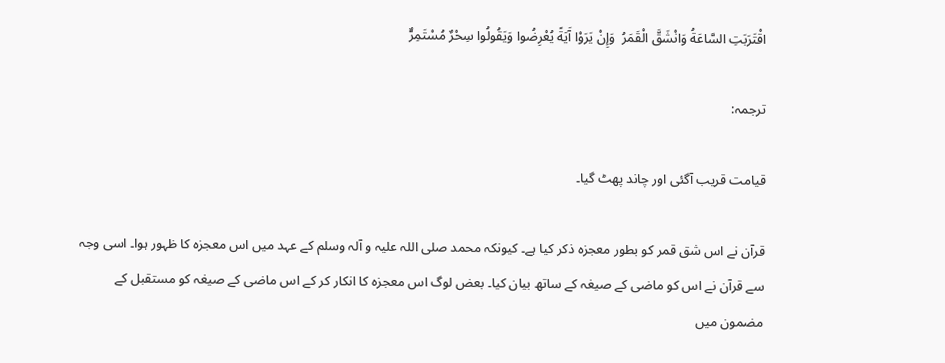اقْتَرَبَتِ السَّاعَةُ وَانْشَقَّ الْقَمَرُ  وَإِنْ يَرَوْا آَيَةً يُعْرِضُوا وَيَقُولُوا سِحْرٌ مُسْتَمِرٌّ

ترجمہ:

قیامت قریب آگئی اور چاند پھٹ گیا۔

قرآن نے اس شق قمر کو بطور معجزہ ذکر کیا ہے۔ کیونکہ محمد صلی اللہ علیہ و آلہ وسلم کے عہد میں اس معجزہ کا ظہور ہوا۔ اسی وجہ سے قرآن نے اس کو ماضی کے صیغہ کے ساتھ بیان کیا۔ بعض لوگ اس معجزہ کا انکار کر کے اس ماضی کے صیغہ کو مستقبل کے مضمون میں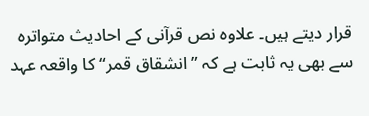قرار دیتے ہیں۔ علاوہ نص قرآنی کے احادیث متواترہ سے بھی یہ ثابت ہے کہ ”انشقاق قمر“ کا واقعہ عہد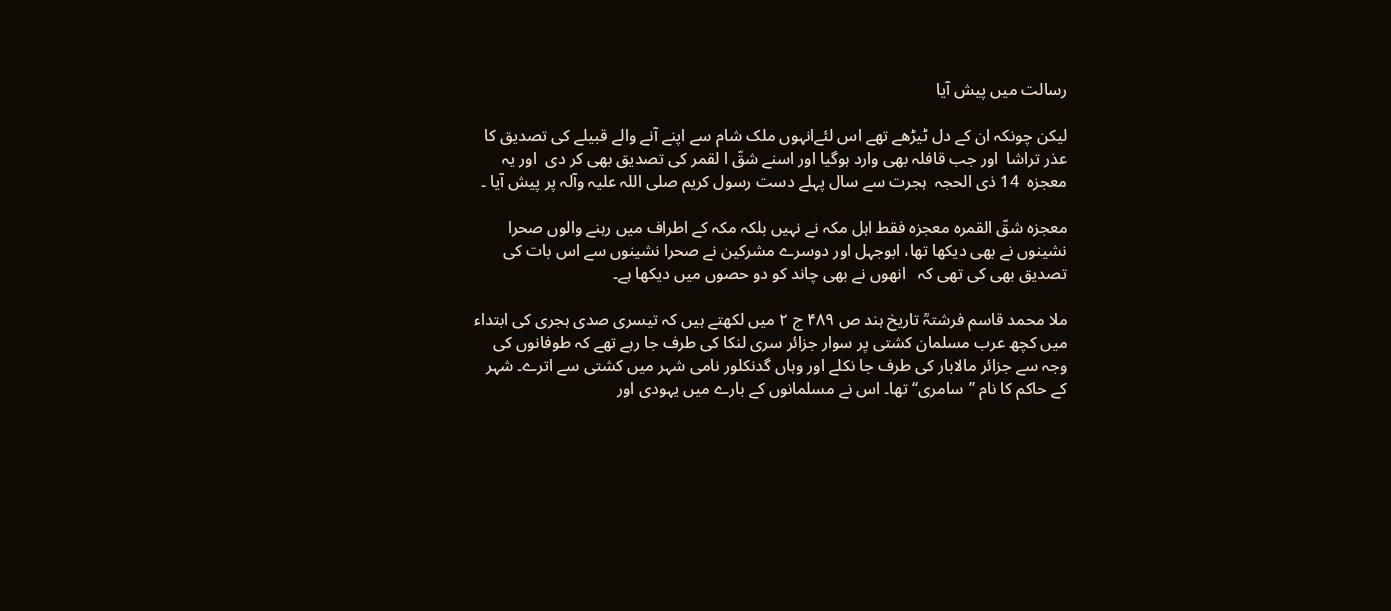رسالت میں پیش آیا

لیکن چونکہ ان کے دل ٹیڑھے تھے اس لئےانہوں ملک شام سے اپنے آنے والے قبیلے کی تصدیق کا عذر تراشا  اور جب قافلہ بھی وارد ہوگیا اور اسنے شقّ ا لقمر کی تصدیق بھی کر دی  اور یہ معجزہ  14 ذی الحجہ  ہجرت سے سال پہلے دست رسول کریم صلی اللہ علیہ وآلہ پر پیش آیا ۔

معجزہ شقّ القمرہ معجزہ فقط اہل مکہ نے نہیں بلکہ مکہ کے اطراف میں رہنے والوں صحرا نشینوں نے بھی دیکھا تھا، ابوجہل اور دوسرے مشرکین نے صحرا نشینوں سے اس بات کی تصدیق بھی کی تھی کہ   انھوں نے بھی چاند کو دو حصوں میں دیکھا ہے۔

ملا محمد قاسم فرشتہؒ تاریخ ہند ص ۴۸۹ ج ۲ میں لکھتے ہیں کہ تیسری صدی ہجری کی ابتداء میں کچھ عرب مسلمان کشتی پر سوار جزائر سری لنکا کی طرف جا رہے تھے کہ طوفانوں کی وجہ سے جزائر مالابار کی طرف جا نکلے اور وہاں گدنکلور نامی شہر میں کشتی سے اترے۔ شہر کے حاکم کا نام ’’سامری‘‘ تھا۔ اس نے مسلمانوں کے بارے میں یہودی اور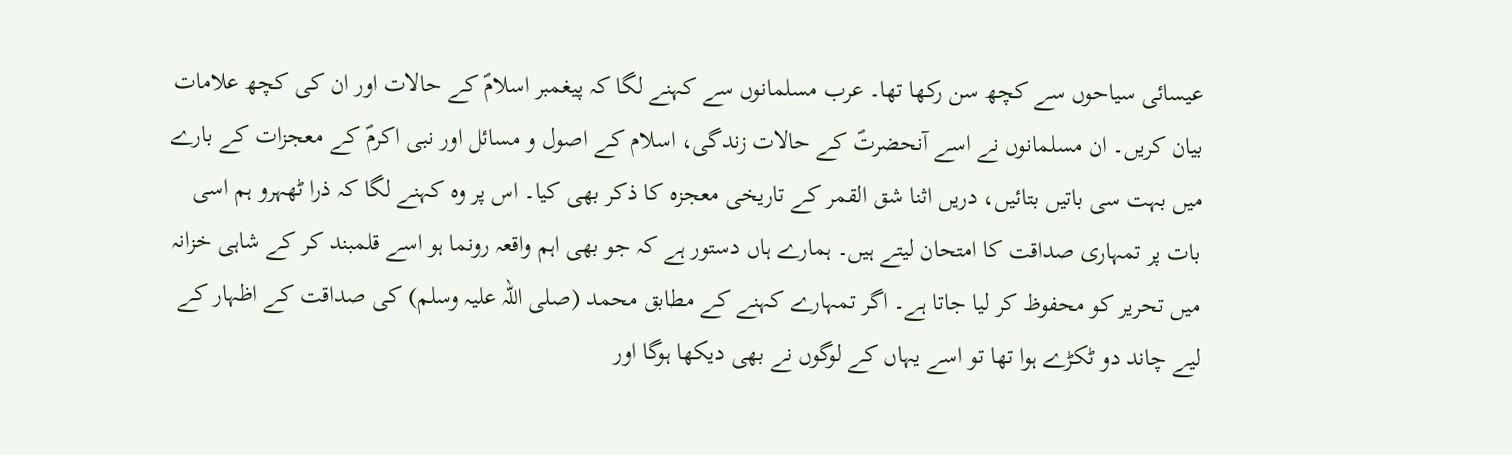عیسائی سیاحوں سے کچھ سن رکھا تھا۔ عرب مسلمانوں سے کہنے لگا کہ پیغمبر اسلامؐ کے حالات اور ان کی کچھ علامات بیان کریں۔ ان مسلمانوں نے اسے آنحضرتؐ کے حالات زندگی، اسلام کے اصول و مسائل اور نبی اکرمؐ کے معجزات کے بارے میں بہت سی باتیں بتائیں، دریں اثنا شق القمر کے تاریخی معجزہ کا ذکر بھی کیا۔ اس پر وہ کہنے لگا کہ ذرا ٹھہرو ہم اسی بات پر تمہاری صداقت کا امتحان لیتے ہیں۔ ہمارے ہاں دستور ہے کہ جو بھی اہم واقعہ رونما ہو اسے قلمبند کر کے شاہی خزانہ میں تحریر کو محفوظ کر لیا جاتا ہے۔ اگر تمہارے کہنے کے مطابق محمد (صلی اللہ علیہ وسلم) کی صداقت کے اظہار کے لیے چاند دو ٹکڑے ہوا تھا تو اسے یہاں کے لوگوں نے بھی دیکھا ہوگا اور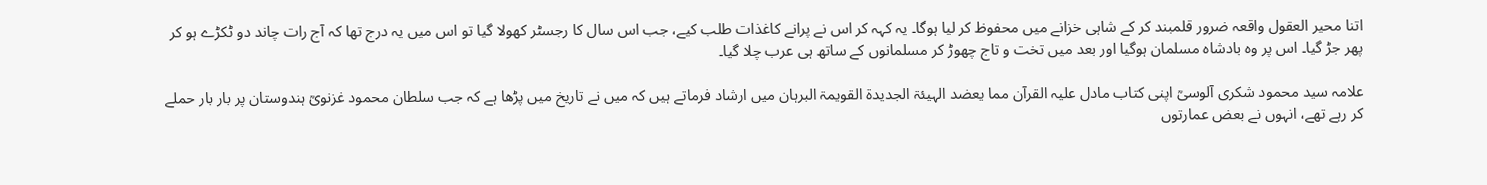اتنا محیر العقول واقعہ ضرور قلمبند کر کے شاہی خزانے میں محفوظ کر لیا ہوگا۔ یہ کہہ کر اس نے پرانے کاغذات طلب کیے، جب اس سال کا رجسٹر کھولا گیا تو اس میں یہ درج تھا کہ آج رات چاند دو ٹکڑے ہو کر پھر جڑ گیا۔ اس پر وہ بادشاہ مسلمان ہوگیا اور بعد میں تخت و تاج چھوڑ کر مسلمانوں کے ساتھ ہی عرب چلا گیا۔

علامہ سید محمود شکری آلوسیؒ اپنی کتاب مادل علیہ القرآن مما یعضد الہیئۃ الجدیدۃ القویمۃ البرہان میں ارشاد فرماتے ہیں کہ میں نے تاریخ میں پڑھا ہے کہ جب سلطان محمود غزنویؒ ہندوستان پر بار بار حملے کر رہے تھے، انہوں نے بعض عمارتوں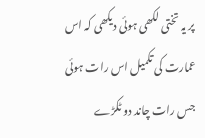پر یہ تختی لکھی ہوئی دیکھی کہ اس عمارت کی تکمیل اس رات ہوئی جس رات چاند دو ٹکڑے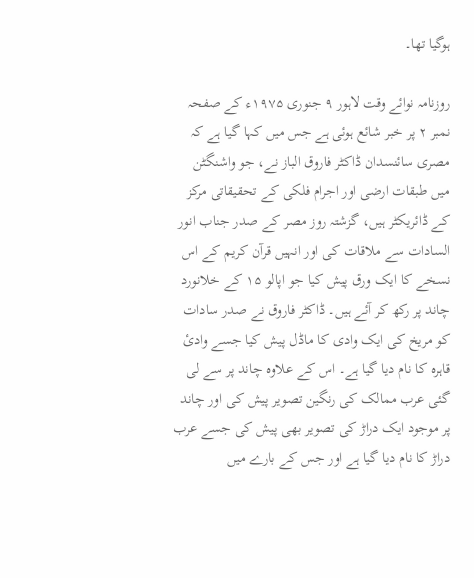ہوگیا تھا۔

روزنامہ نوائے وقت لاہور ۹ جنوری ۱۹۷۵ء کے صفحہ نمبر ۲ پر خبر شائع ہوئی ہے جس میں کہا گیا ہے کہ مصری سائنسدان ڈاکٹر فاروق الباز نے، جو واشنگٹن میں طبقات ارضی اور اجرام فلکی کے تحقیقاتی مرکز کے ڈائریکٹر ہیں، گزشتہ روز مصر کے صدر جناب انور السادات سے ملاقات کی اور انہیں قرآن کریم کے اس نسخے کا ایک ورق پیش کیا جو اپالو ۱۵ کے خلانورد چاند پر رکھ کر آئے ہیں۔ ڈاکٹر فاروق نے صدر سادات کو مریخ کی ایک وادی کا ماڈل پیش کیا جسے وادیٔ قاہرہ کا نام دیا گیا ہے۔ اس کے علاوہ چاند پر سے لی گئی عرب ممالک کی رنگین تصویر پیش کی اور چاند پر موجود ایک دراڑ کی تصویر بھی پیش کی جسے عرب دراڑ کا نام دیا گیا ہے اور جس کے بارے میں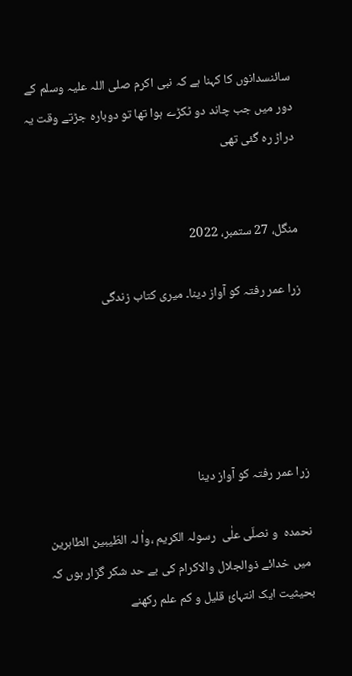سائنسدانوں کا کہنا ہے کہ نبی اکرم صلی اللہ علیہ وسلم کے دور میں جب چاند دو ٹکڑے ہوا تھا تو دوبارہ جڑتے وقت یہ دراڑ رہ گئی تھی


منگل، 27 ستمبر، 2022

زرا عمر رفتہ کو آواز دینا۔ میری کتاب زندگی





زرا عمر رفتہ کو آواز دینا

نحمدہ  و نصلّی علٰی  رسولہ الکریم ،واٰ لہ الطّیبین الطاہرین
 میں خدائے ذوالجلال والاکرام کی بے حد شکر گزار ہوں کہ بحیثیت ایک انتہائ قلیل و کم علم رکھنے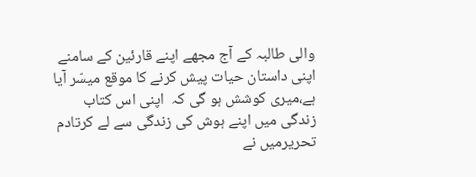والی طالبہ کے آج مجھے اپنے قارئین کے سامنے اپنی داستان حیات پیش کرنے کا موقع میسّر آیا ہے،میری کوشش ہو گی کہ  اپنی اس کتاب زندگی میں اپنے ہوش کی زندگی سے لے کرتادم تحریرمیں نے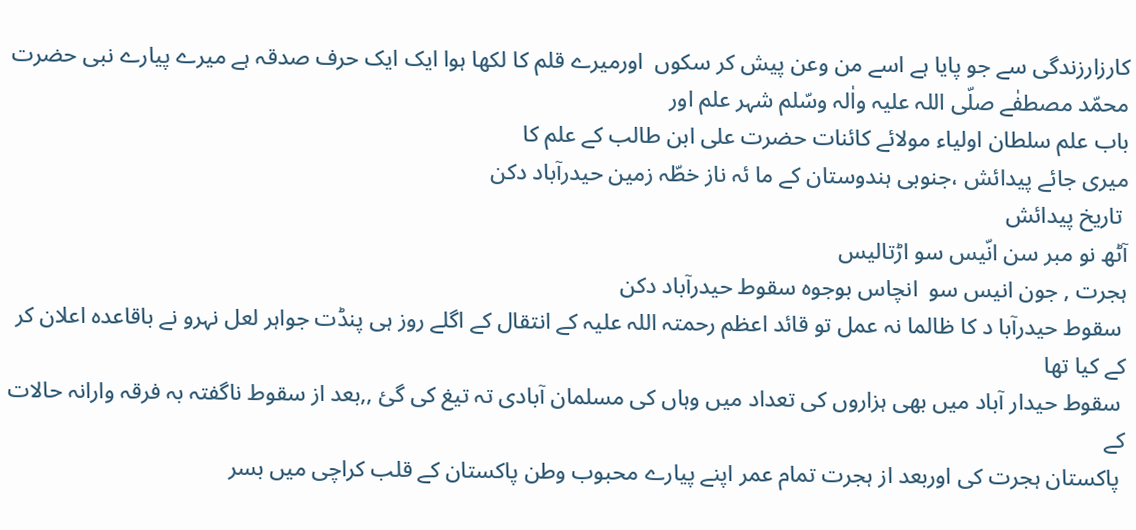کارزارزندگی سے جو پایا ہے اسے من وعن پیش کر سکوں  اورمیرے قلم کا لکھا ہوا ایک ایک حرف صدقہ ہے میرے پیارے نبی حضرت محمّد مصطفٰے صلّی اللہ علیہ واٰلہ وسّلم شہر علم اور
باب علم سلطان اولیاء مولائے کائنات حضرت علی ابن طالب کے علم کا
میری جائے پیدائش ،جنوبی ہندوستان کے ما ئہ ناز خطّہ زمین حیدرآباد دکن
 تاریخ پیدائش
آٹھ نو مبر سن انّیس سو اڑتالیس
ہجرت , جون انیس سو  انچاس بوجوہ سقوط حیدرآباد دکن
 سقوط حیدرآبا د کا ظالما نہ عمل تو قائد اعظم رحمتہ اللہ علیہ کے انتقال کے اگلے روز ہی پنڈت جواہر لعل نہرو نے باقاعدہ اعلان کر کے کیا تھا
 سقوط حیدار آباد میں بھی ہزاروں کی تعداد میں وہاں کی مسلمان آبادی تہ تیغ کی گئ ,,بعد از سقوط ناگفتہ بہ فرقہ وارانہ حالات کے
 پاکستان ہجرت کی اوربعد از ہجرت تمام عمر اپنے پیارے محبوب وطن پاکستان کے قلب کراچی میں بسر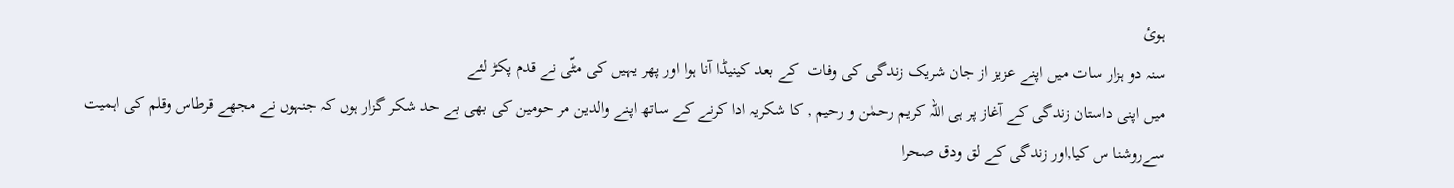ہوئ
سنہ دو ہزار سات میں اپنے عزیز از جان شریک زندگی کی وفات  کے بعد کینیڈا آنا ہوا اور پھر یہیں کی مٹّی نے قدم پکڑ لئے
میں اپنی داستان زندگی کے آغاز پر ہی اللہ کریم رحمٰن و رحیم , کا شکریہ ادا کرنے کے ساتھ اپنے والدین مر حومین کی بھی بے حد شکر گزار ہوں کہ جنہوں نے مجھے قرطاس وقلم کی اہمیت سےروشنا س کیا,اور زندگی کے لق ودق صحرا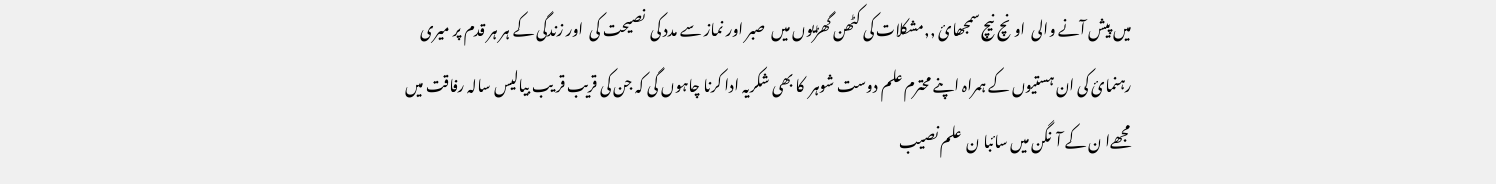میں پیش آنے والی  اونچ نیچ سمجھائ ,,مشکلات کی کٹھن گھڑیوں میں  صبر اور نماز سے مدد کی  نصیحت کی  اور زندگی کے ہر ہر قدم پر میری رہنمائ کی ان ہستیوں کے ہمراہ اپنے محترم علم دوست شوہر  کا بھی شکریہ ادا کرنا چاہوں گی کہ جن کی قریب قر یب بیالیس سالہ رفاقت میں مجھےا ن کے آ  نگن میں سائبا ن  علم نصیب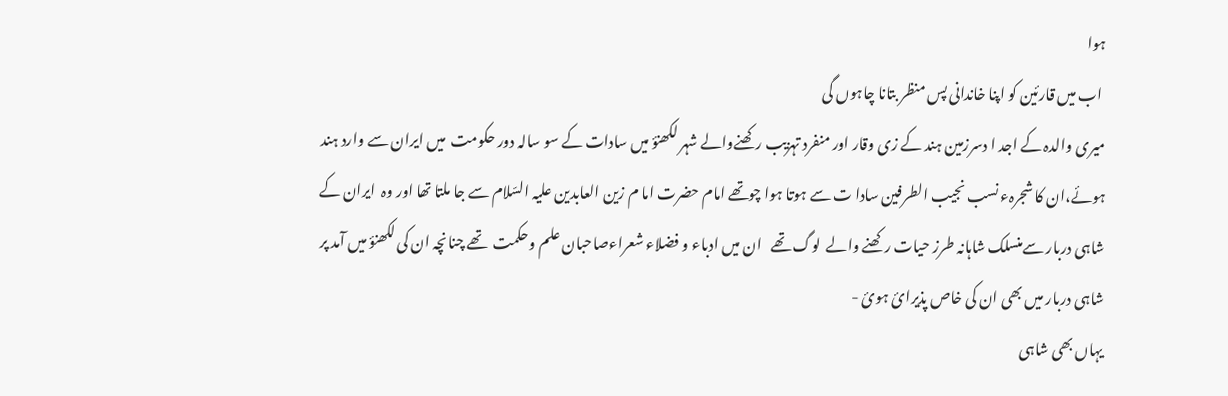ہوا
 اب میں قارئین کو اپنا خاندانی پس منظر بتانا چاہوں گی
میری والدہ کے اجد ا دسرزمین ہند کے زی وقار اور منفرد تہزیب رکھنےوالے شہر لکھنؤ میں سادات کے سو سالہ دور حکومت  میں ایران سے وارد ہند ہوئے،ان کا شجرہء نسب نجیب الطرفین سادا ت سے ہوتا ہوا چوتھے امام حضرت اما م زین العابدین علیہ السّلام سے جا ملتا تھا اور وہ  ایران کے شاہی دربار سےمنسلک شاہانہ طرز حیات رکھنے والے  لوگ تھے   ان میں ادباء و فضلاء شعراءصاحبان علم وحکمت  تھے چنانچہ ان کی لکھنؤ میں آمد پر شاہی دربار میں بھی ان کی خاص پذیرائ ہوئ -
یہاں بھی شاہی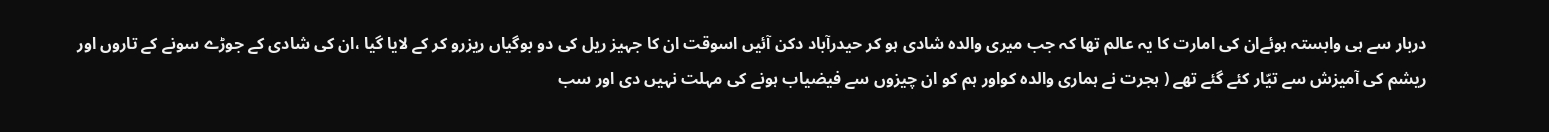دربار سے ہی وابستہ ہوئےان کی امارت کا یہ عالم تھا کہ جب میری والدہ شادی ہو کر حیدرآباد دکن آئیں اسوقت ان کا جہیز ریل کی دو بوگیاں ریزرو کر کے لایا گیا ،ان کی شادی کے جوڑے سونے کے تاروں اور ریشم کی آمیزش سے تیّار کئے گئے تھے ( ہجرت نے ہماری والدہ کواور ہم کو ان چیزوں سے فیضیاب ہونے کی مہلت نہیں دی اور سب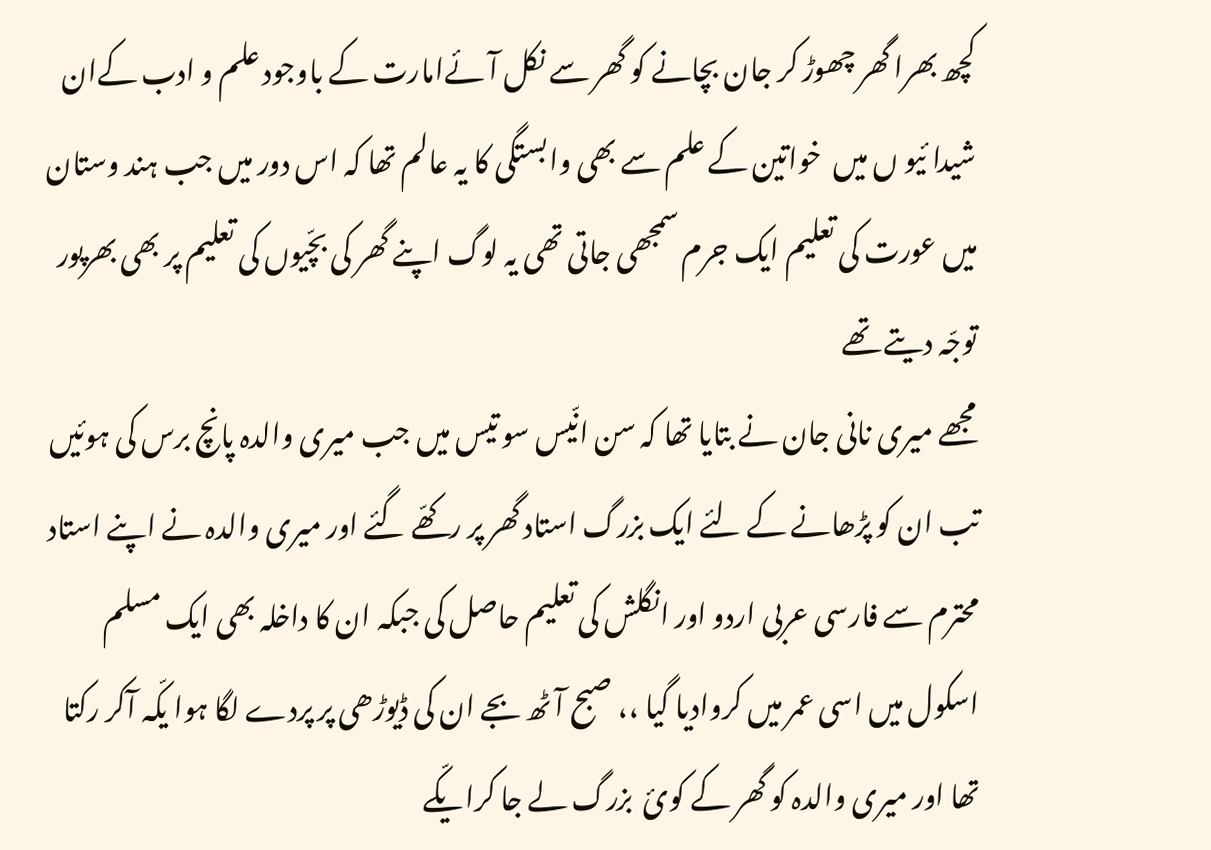کچھ بھرا گھر چھوڑ کر جان بچانے کو گھر سے نکل آ ئےامارت کے باوجود علم و ادب کےان شیدا ئیو ں میں  خواتین کے علم سے بھی وابستگی کا یہ عالم تھا کہ اس دور میں جب ہند وستان میں عورت کی تعلیم ایک جرم سمجھی جاتی تھی یہ لوگ اپنے گھر کی بچّیوں کی تعلیم پر بھی بھرپور توجّہ دیتے تھے
مجھے میری نانی جان نے بتایا تھا کہ سن انّیس سو تیس میں جب میری والدہ پانچ برس کی ہوئیں تب ان کو پڑھانے کے لئے ایک بزرگ استاد گھر پر رکھّے گئے اور میری والدہ نے اپنے استاد محترم سے فارسی عربی اردو اور انگلش کی تعلیم حاصل کی جبکہ ان کا داخلہ بھی ایک مسلم اسکول میں اسی عمر میں کروادیا گیا ،، صبح آٹھ بجے ان کی ڈیوڑھی پر پردے لگا ہوا یکّہ آکر رکتا تھا اور میری والدہ کو گھر کے کوئ  بزرگ لے جا کرایکّے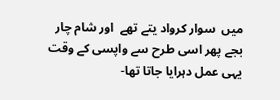میں  سوار کرواد یتے تھے  اور شام چار بجے پھر اسی طرح سے واپسی کے وقت یہی عمل دہرایا جاتا تھا-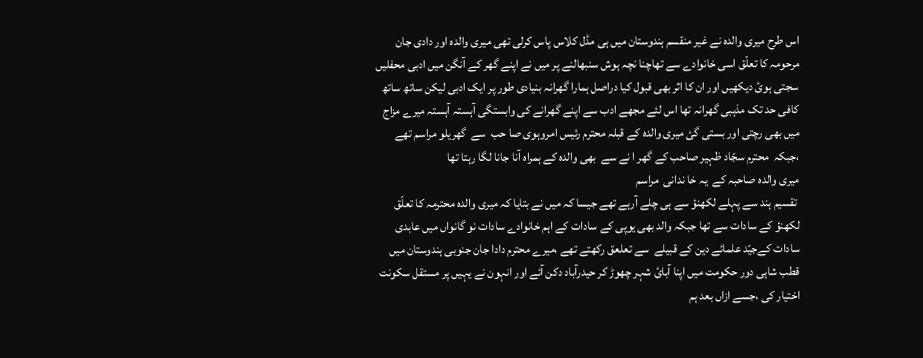اس طرح میری والدہ نے غیر منقسم ہندوستان میں ہی مڈل کلاس پاس کرلی تھی میری والدہ اور دادی جان مرحومہ کا تعلّق اسی خانوادے سے تھاچنا نچہ ہوش سنبھالنے پر میں نے اپنے گھر کے آنگن میں ادبی محفلیں سجتی ہوئ دیکھیں اور ان کا اثر بھی قبول کیا دراصل ہمارا گھرانہ بنیادی طور پر ایک ادبی لیکن ساتھ ساتھ کافی حد تک مذہبی گھرانہ تھا اس لئے مجھے ادب سے اپنے گھرانے کی وابستگی آہستہ آہستہ میرے مزاج میں بھی رچتی اور بستی گئ میری والدہ کے قبلہ محترم رئیس امروہوی صا حب  سے  گھریلو مراسم تھے ،جبکہ  محترم سجّاد ظہیر صاحب کے گھر ا نے سے  بھی والدہ کے ہمراہ آنا جانا لگا رہتا تھا
میری والدہ صاحبہ کے  یہ خا ندانی  مراسم
 تقسیم ہند سے پہلے لکھنؤ سے ہی چلے آرہے تھے جیسا کہ میں نے بتایا کہ میری والدہ محترمہ کا تعلّق لکھنؤ کے سادات سے تھا جبکہ والد بھی یوپی کے سادات کے اہم خانوادے سادات نو گانواں میں عابدی سادات کےجیّد علمائے دین کے قبیلے  سے تعلعق رکھتے تھے ،میرے محترم دادا جان جنوبی ہندوستان میں قطب شاہی دور حکومت میں اپنا آبائ شہر چھوڑ کر حیدرآباد دکن آئے اور انہون نے یہیں پر مستقل سکونت اختیار کی ،جسے ازاں بعد ہم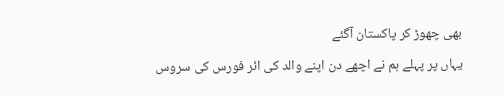بھی چھوڑ کر پاکستان آگئے
یہاں پر پہلے ہم نے اچھے دن اپنے والد کی ائر فورس کی سروس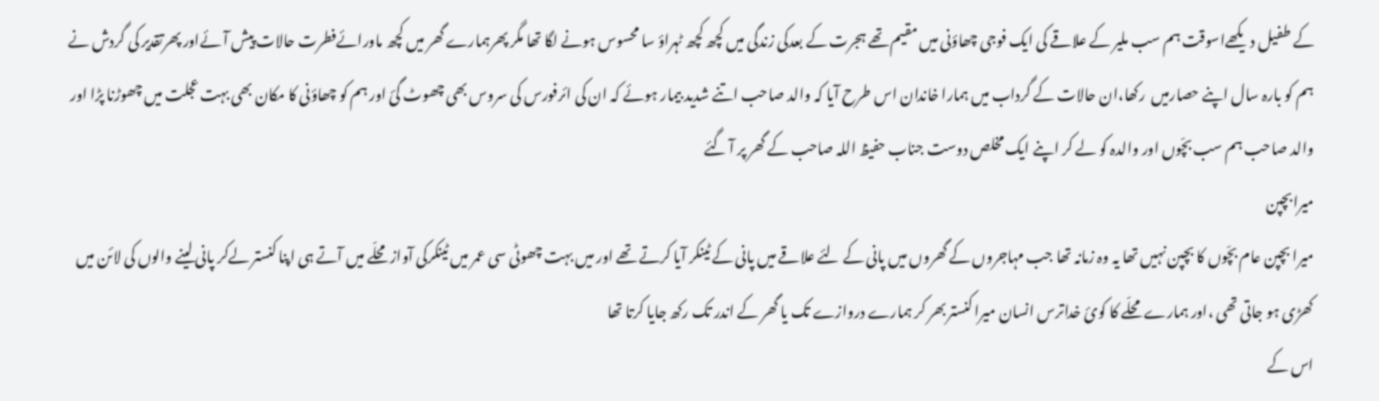کے طفیل دیکھےاسوقت ہم سب ملیر کے علاقے کی ایک فوجی چھاؤنی میں مقیم تھے ہجرت کے بعدکی زندگی میں کچھ کچھ ٹہراؤ سا محسوس ہونے لگا تھا مگر پھرہمارے گھر میں کچھ ماورائےفطرت حالات پیش آ ئےاور پھرتقدیر کی گردش نے ہم کو بارہ سال اپنے حصارمیں  رکھا،ان حالات کے گرداب میں ہمارا خاندان اس طرح آیا کہ والد صاحب اتنے شدید بیمار ہوئے کہ ان کی ائرفورس کی سروس بھی چھوٹ گئ اور ہم کو چھاؤنی کا مکان بھی بہت عجلت میں چھوڑنا پڑا اور والد صاحب ہم سب بچّوں اور والدہ کو لے کر اپنے ایک مخلص دوست جناب حفیظ اللہ صاحب کے گھر پر آ گئے
میرابچپن
میرا بچپن عام بچّوں کا بچپن نہیں تھا یہ وہ زمانہ تھا جب مہاجروں کے گھروں میں پانی کے لئے علاقے میں پانی کے ٹینکر آیا کرتے تھے اور میں بہت چھوٹی سی عمر میں ٹینکرکی آواز محلّے میں آتے ہی اپنا کنستر لےکر پانی لینے والوں کی لائن میں کھڑی ہو جاتی تھی ،اور ہمارے محلّے کا کوئ خداترس انسان میرا کنستر بھر کر ہمارے دروازے تک یا گھر کے اندر تک رکھ جایا کرتا تھا
اس کے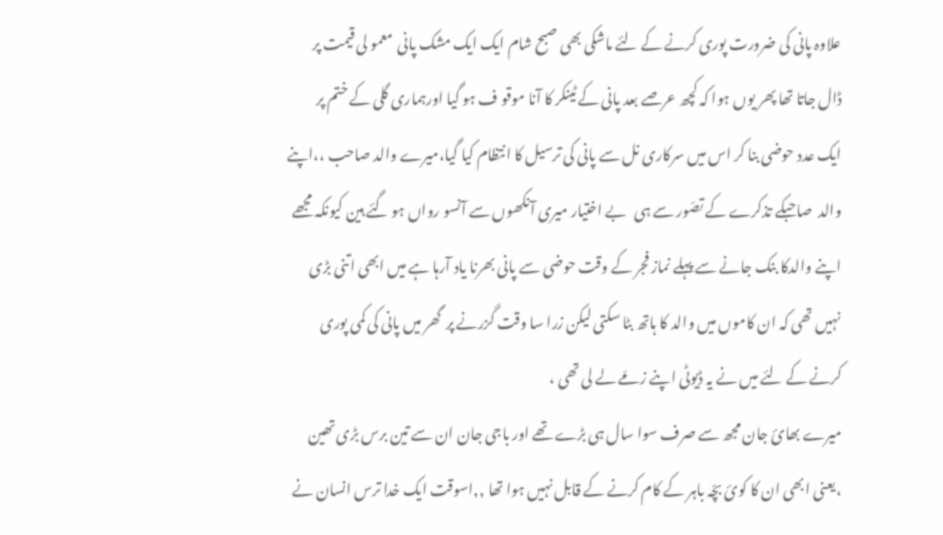علاوہ پانی کی ضرورت پوری کرنے کے لئے ماشکی بھی صبح شام ایک ایک مشک پانی  معمو لی قیمت پر ڈال جاتا تھا پھر یوں ہوا کہ کچھ عرصے بعد پانی کے ٹینکر کا آنا موقو ف ہو گیا اورہماری گلی کے ختم پر  ایک عدد حوضی بنا کر اس میں سرکاری نل سے پانی کی ترسیل کا انتظام کیا گیا،میرے والد صاحب ،،اپنے والد  صاحبکے تذکرے کے تصّور سے ہی   بے اختیار میری آنکھوں سے آنسو رواں ہو گئے ہین کیونکہ مجھے اپنے والدکا بنک جانے سے پہلے نماز فجر کے وقت حوضی سے پانی بھرنا یاد آرہا ہے میں ابھی اتنی بڑی نہیں تھی کہ ان کاموں میں والد کا ہاتھ بٹا سکتی لیکن زرا سا وقت گزرنے پر  گھر میں پانی کی کمی پوری کرنے کے لئے میں نے یہ ڈیوٹی اپنے زمّے لے لی تھی ،
میرے بھائ جان مجھ سے صرف سوا سال ہی بڑے تھے اور باجی جان ان سے تین برس بڑی تھین  ،یعنی ابھی ان کا کوئ بچّہ باہر کے کام کرنے کے قابل نہیں ہوا تھا ,,اسوقت ایک خدا ترس انسان نے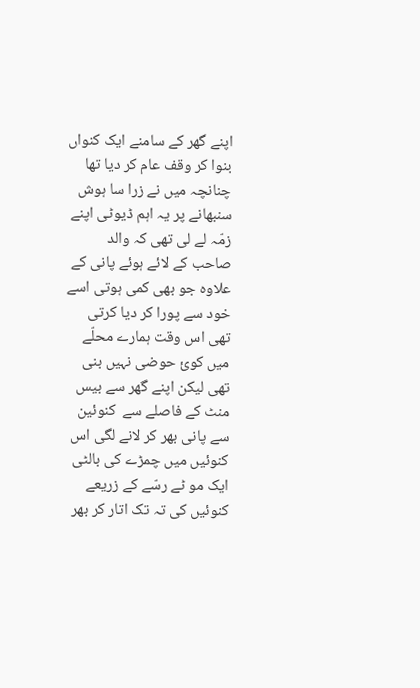اپنے گھر کے سامنے ایک کنواں بنوا کر وقف عام کر دیا تھا چنانچہ میں نے زرا سا ہوش سنبھانے پر یہ اہم ڈیوٹی اپنے زمّہ لے لی تھی کہ والد صاحب کے لائے ہوئے پانی کے علاوہ جو بھی کمی ہوتی اسے خود سے پورا کر دیا کرتی تھی اس وقت ہمارے محلّے میں کوئ حوضی نہیں بنی تھی لیکن اپنے گھر سے بیس منٹ کے فاصلے سے  کنوئین سے پانی بھر کر لانے لگی اس کنوئیں میں چمڑے کی بالٹی ایک مو ٹے رسّے کے زریعے کنوئیں کی تہ تک اتار کر بھر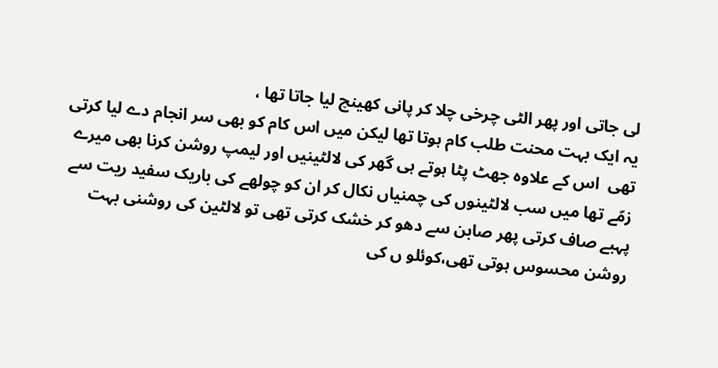لی جاتی اور پھر الٹی چرخی چلا کر پانی کھینچ لیا جاتا تھا ،
یہ ایک بہت محنت طلب کام ہوتا تھا لیکن میں اس کام کو بھی سر انجام دے لیا کرتی تھی  اس کے علاوہ جھٹ پٹا ہوتے ہی گھر کی لالٹینیں اور لیمپ روشن کرنا بھی میرے زمّے تھا میں سب لالٹینوں کی چمنیاں نکال کر ان کو چولھے کی باریک سفید ریت سے پہبے صاف کرتی پھر صابن سے دھو کر خشک کرتی تھی تو لالٹین کی روشنی بہت روشن محسوس ہوتی تھی،کوئلو ں کی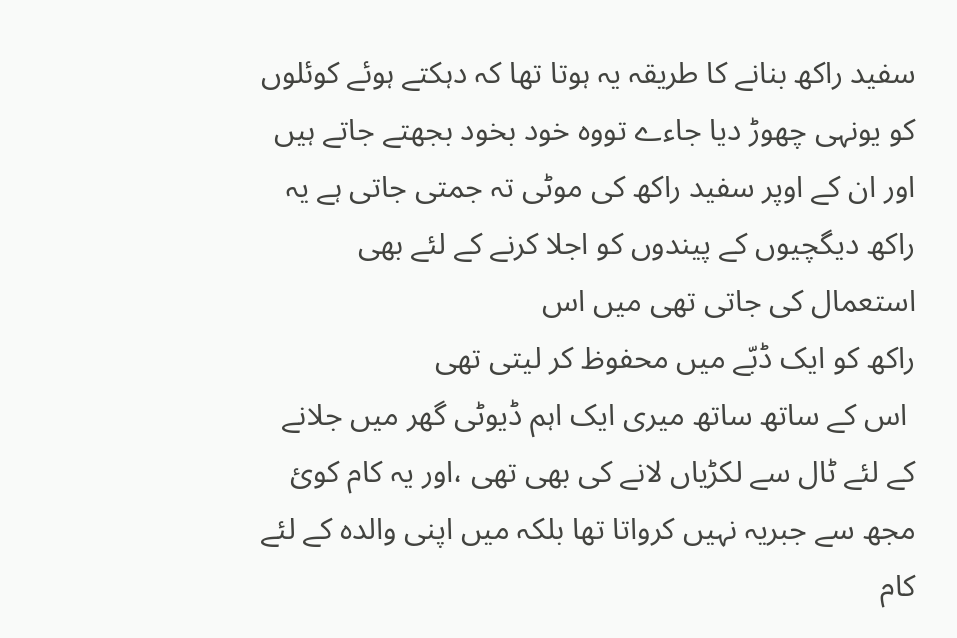سفید راکھ بنانے کا طریقہ یہ ہوتا تھا کہ دہکتے ہوئے کوئلوں کو یونہی چھوڑ دیا جاءے تووہ خود بخود بجھتے جاتے ہیں اور ان کے اوپر سفید راکھ کی موٹی تہ جمتی جاتی ہے یہ راکھ دیگچیوں کے پیندوں کو اجلا کرنے کے لئے بھی استعمال کی جاتی تھی میں اس
راکھ کو ایک ڈبّے میں محفوظ کر لیتی تھی
 اس کے ساتھ ساتھ میری ایک اہم ڈیوٹی گھر میں جلانے کے لئے ٹال سے لکڑیاں لانے کی بھی تھی ،اور یہ کام کوئ مجھ سے جبریہ نہیں کرواتا تھا بلکہ میں اپنی والدہ کے لئے کام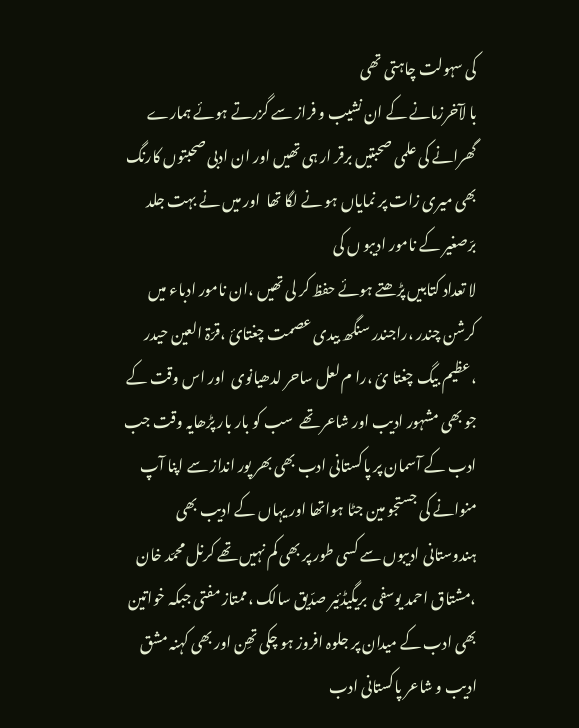کی سہولت چاہتی تھی
با لآخرزمانے کے ان نشیب و فراز سے گزرتے ہوئے ہمارے گھرانے کی علمی صحبتیں برقر ار ہی تھیں اور ان ادبی صحبتوں کارنگ بھی میری زات پر نمایاں ہو نے لگا تھا  اور میں نے بہت جلد برّصغیر کے نامور ادیبو ں کی
لا تعداد کتابیں پڑھتے ہوئے حفظ کر لی تھیں ،ان نامور ادباء میں کرشن چندر ،راجندر سنگھ بیدی عصمت چغتائ ،قرّۃ العین حیدر ،عظیم بیگ چغتا ئ ،را م لعل ساحر لدھیانوی  اور اس وقت کے جو بھی مشہور ادیب اور شاعر تھے  سب کو بار بار پڑھایہ وقت جب ادب کے آسمان پر پاکستانی ادب بھی بھر پور انداز سے اپنا آپ منوانے کی جستجو مین جٹا ہواتھا اور یہاں کے ادیب بھی ہندوستانی ادیبوں سے کسی طور پر بھی کم نہیں تھے کرنل محمّد خان ،مشتاق احمد یوسفی  بریگیڈئیر صدّیق سالک ،ممتاز مفتی جبکہ خواتین بھی ادب کے میدان پر جلوہ افروز ہو چکی تھِن اور بھی کہنہ مشق ادیب و شاعر پاکستانی ادب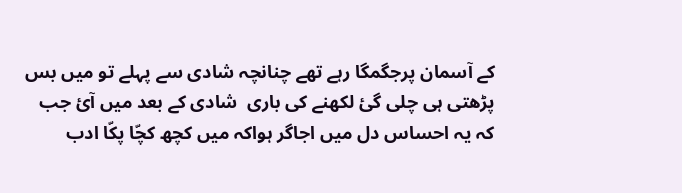کے آسمان پرجگمگا رہے تھے چنانچہ شادی سے پہلے تو میں بس پڑھتی ہی چلی گئ لکھنے کی باری  شادی کے بعد میں آئ جب کہ یہ احساس دل میں اجاگر ہواکہ میں کچھ کچّا پکّا ادب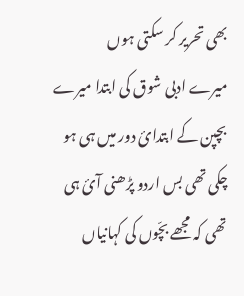بھی تحریر کر سکتی ہوں
میرے ادبی شوق کی ابتدا میرے بچپن کے ابتدائ دور میں ہی ہو چکی تھی بس اردو پڑھنی آئ ہی تھی کہ مجھے بچّوں کی کہانیاں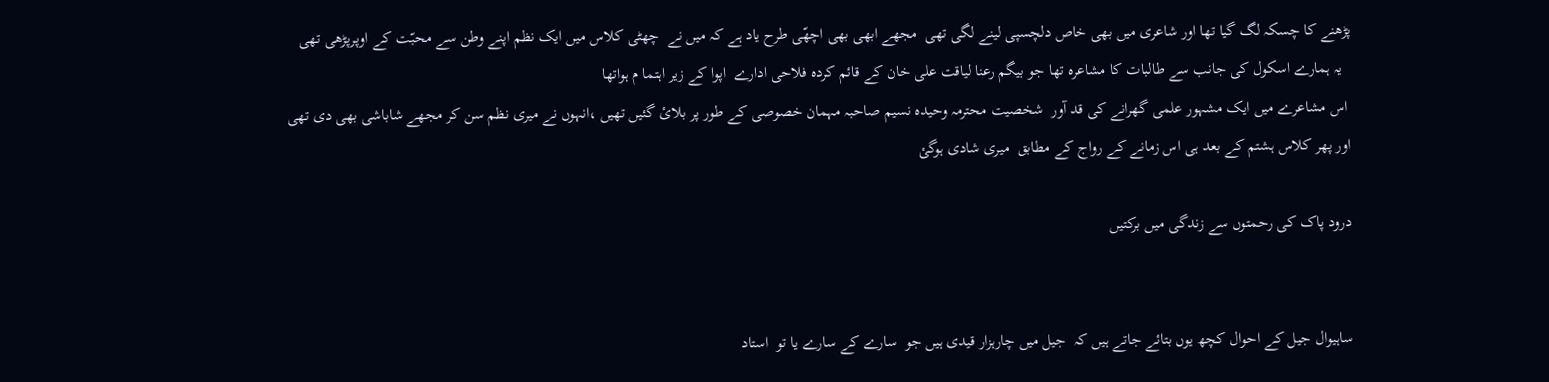پڑھنے کا چسکہ لگ گیا تھا اور شاعری میں بھی خاص دلچسپی لینے لگی تھی  مجھے ابھی بھی اچھّی طرح یاد ہے کہ میں نے  چھٹی کلاس میں ایک نظم اپنے وطن سے محبّت کے اوپرپڑھی تھی
  یہ ہمارے اسکول کی جانب سے طالبات کا مشاعرہ تھا جو بیگم رعنا لیاقت علی خان کے قائم کردہ فلاحی ادارے  اپوا کے زیر اہتما م ہواتھا
 اس مشاعرے میں ایک مشہور علمی گھرانے کی قد آور  شخصیت محترمہ وحیدہ نسیم صاحبہ مہمان خصوصی کے طور پر بلائ گئیں تھیں ،انہوں نے میری نظم سن کر مجھے شاباشی بھی دی تھی
اور پھر کلاس ہشتم کے بعد ہی اس زمانے کے رواج کے مطابق  میری شادی ہوگئ

درود پاک کی رحمتوں سے زندگی میں برکتیں


ساہیوال جیل کے احوال کچھ یوں بتائے جاتے ہیں کہ  جیل میں چارہزار قیدی ہیں جو  سارے کے سارے یا تو  استاد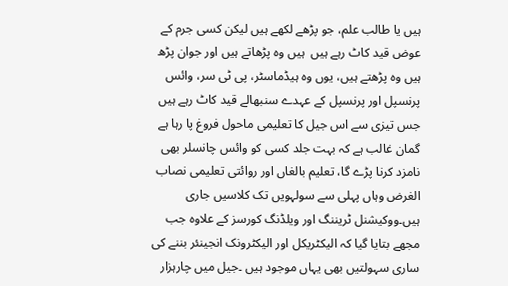ہیں یا طالب علم، جو پڑھے لکھے ہیں لیکن کسی جرم کے عوض قید کاٹ رہے ہیں  ہیں وہ پڑھاتے ہیں اور جوان پڑھ  ہیں وہ پڑھتے ہیں، یوں وہ ہیڈماسٹر، پی ٹی سر، وائس پرنسپل اور پرنسپل کے عہدے سنبھالے قید کاٹ رہے ہیں جس تیزی سے اس جیل کا تعلیمی ماحول فروغ پا رہا ہے گمان غالب ہے کہ بہت جلد کسی کو وائس چانسلر بھی نامزد کرنا پڑے گا، تعلیم بالغاں اور روائتی تعلیمی نصاب الغرض وہاں پہلی سے سولہویں تک کلاسیں جاری ہیں۔ووکیشنل ٹریننگ اور ویلڈنگ کورسز کے علاوہ جب مجھے بتایا گیا کہ الیکٹریکل اور الیکٹرونک انجینئر بننے کی ساری سہولتیں بھی یہاں موجود ہیں ۔جیل میں چارہزار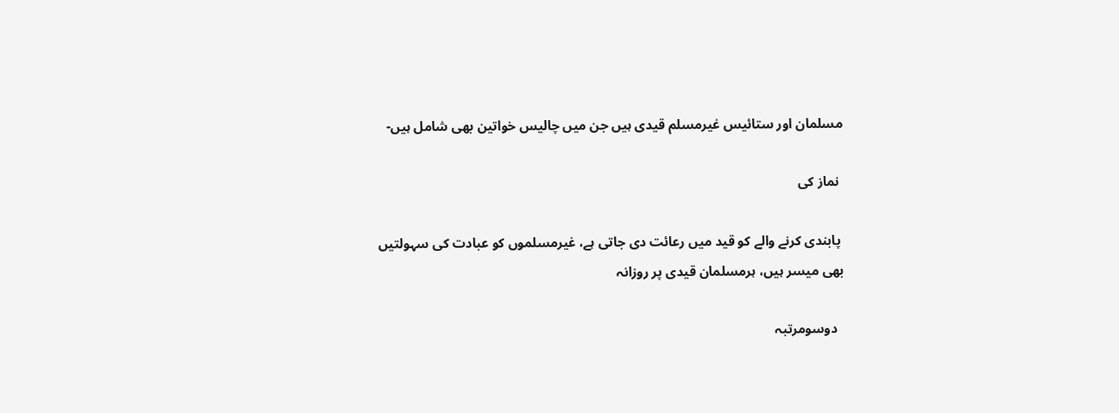مسلمان اور ستائیس غیرمسلم قیدی ہیں جن میں چالیس خواتین بھی شامل ہیں-

 نماز کی

 پابندی کرنے والے کو قید میں رعائت دی جاتی ہے، غیرمسلموں کو عبادت کی سہولتیں بھی میسر ہیں، ہرمسلمان قیدی پر روزانہ

  دوسومرتبہ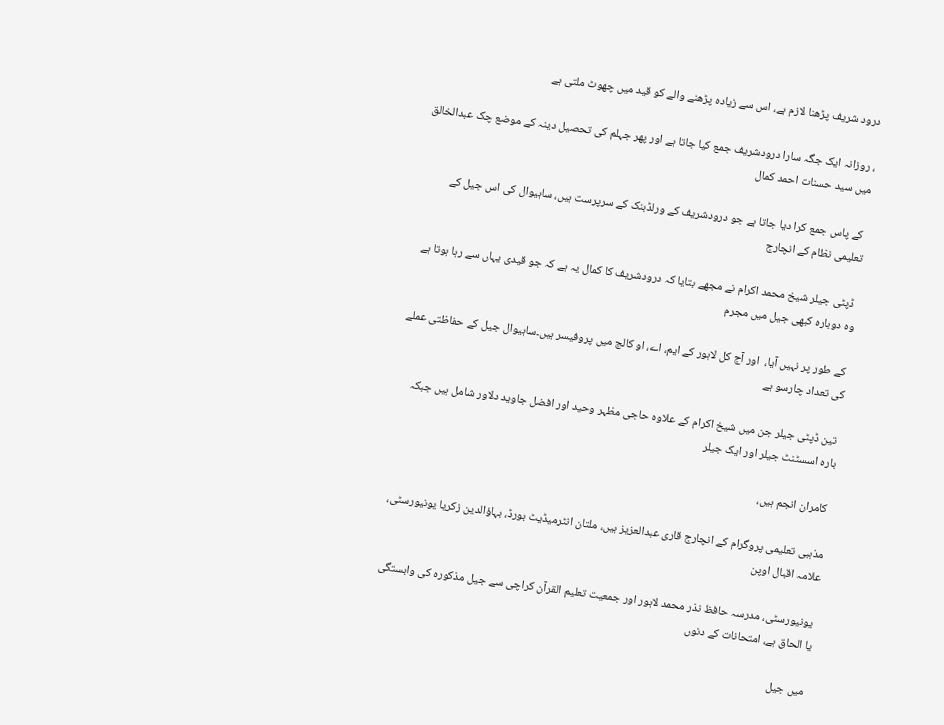درود شریف پڑھنا لازم ہے، اس سے زیادہ پڑھنے والے کو قید میں چھوٹ ملتی ہے

، روزانہ ایک جگہ سارا درودشریف جمع کیا جاتا ہے اور پھر جہلم کی تحصیل دینہ کے موضع چک عبدالخالق میں سید حسنات احمد کمال

 کے پاس جمع کرا دیا جاتا ہے جو درودشریف کے ورلڈبنک کے سرپرست ہیں، ساہیوال کی اس جیل کے تعلیمی نظام کے انچارج

 ڈپٹی جیلر شیخ محمد اکرام نے مجھے بتایا کہ درودشریف کا کمال یہ ہے کہ جو قیدی یہاں سے رہا ہوتا ہے وہ دوبارہ کبھی جیل میں مجرم

 کے طور پر نہیں آیا،  اور آج کل لاہور کے ایم، اے، او کالج میں پروفیسر ہیں۔ساہیوال جیل کے حفاظتی عملے کی تعداد چارسو ہے

 تین ڈپٹی جیلر جن میں شیخ اکرام کے علاوہ حاجی مظہر وحید اور افضل جاوید دلاور شامل ہیں جبکہ بارہ اسسٹنٹ جیلر اور ایک جیلر

 کامران انجم ہیں،

مذہبی تعلیمی پروگرام کے انچارج قاری عبدالعزیز ہیں، ملتان انٹرمیڈیٹ بورڈ، بہاؤالدین زکریا یونیورسٹی، علامہ اقبال اوپن

 یونیورسٹی، مدرسہ حافظ نذر محمد لاہور اور جمعیت تعلیم القرآن کراچی سے جیل مذکورہ کی وابستگی یا الحاق ہے، امتحانات کے دنوں

 میں جیل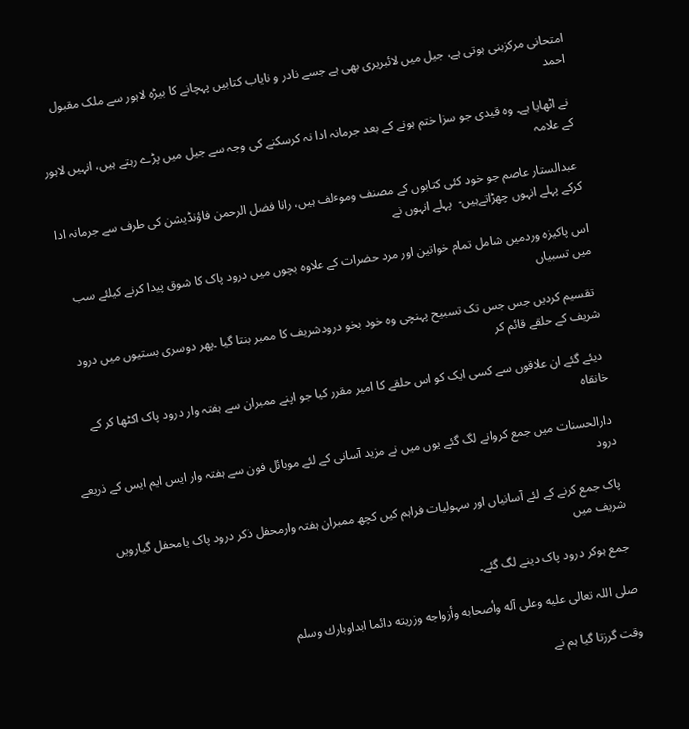امتحانی مرکزبنی ہوتی ہے، جیل میں لائبریری بھی ہے جسے نادر و نایاب کتابیں پہچانے کا بیڑہ لاہور سے ملک مقبول احمد

 نے اٹھایا ہے۔ وہ قیدی جو سزا ختم ہونے کے بعد جرمانہ ادا نہ کرسکنے کی وجہ سے جیل میں پڑے رہتے ہیں، انہیں لاہور کے علامہ

 عبدالستار عاصم جو خود کئی کتابوں کے مصنف وموٴلف ہیں، رانا فضل الرحمن فاؤنڈیشن کی طرف سے جرمانہ ادا کرکے پہلے انہوں چھڑاتےہیں-  پہلے انہوں نے

اس پاکیزہ وردمیں شامل تمام خواتین اور مرد حضرات کے علاوہ بچوں میں درود پاک کا شوق پیدا کرنے کیلئے سب میں تسبیاں

 تقسیم کردیں جس جس تک تسبیح پہنچی وہ خود بخو درودشریف کا ممبر بنتا گیا ۔پھر دوسری بستیوں میں درود شریف کے حلقے قائم کر

 دیئے گئے ان علاقوں سے کسی ایک کو اس حلقے کا امیر مقرر کیا جو اپنے ممبران سے ہفتہ وار درود پاک اکٹھا کر کے خانقاہ

 دارالحسنات میں جمع کروانے لگ گئے یوں میں نے مزید آسانی کے لئے موبائل فون سے ہفتہ وار ایس ایم ایس کے ذریعے درود

 پاک جمع کرنے کے لئے آسانیاں اور سہولیات فراہم کیں کچھ ممبران ہفتہ وارمحفل ذکر درود پاک یامحفل گیارویں شریف میں

 جمع ہوکر درود پاک دینے لگ گئے۔

صلی اللہ تعالى عليه وعلى آله وأصحابه وأزواجه وزریته دائما ابداوبارك وسلم

وقت گرزتا گیا ہم نے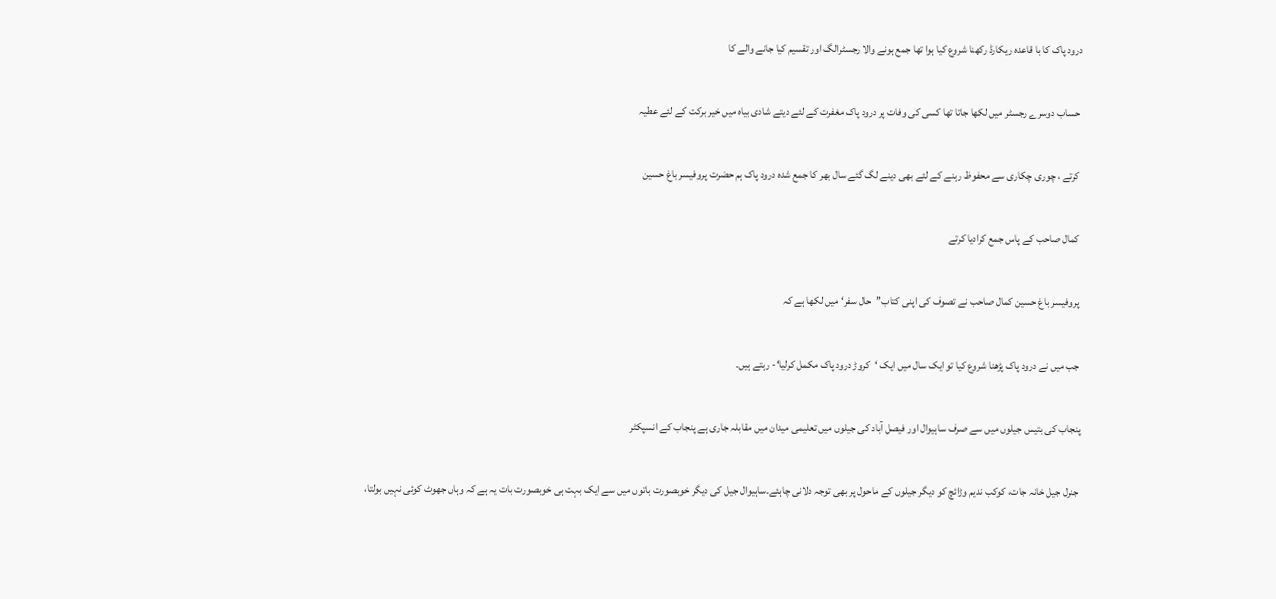درود پاک کا با قاعدہ ریکارڈ رکھنا شروع کیا ہوا تھا جمع ہونے والا رجسٹرالگ اور تقسیم کیا جانے والے کا

 حساب دوسرے رجسٹر میں لکھا جاتا تھا کسی کی وفات پر درود پاک مغفرت کے لئے دیتے شادی بیاہ میں خیر برکت کے لئے عطیہ

 کرتے ، چوری چکاری سے محفوظ رہنے کے لئے بھی دینے لگ گئے سال بھر کا جمع شدہ درود پاک ہم حضرت پروفیسر باغ حسین

 کمال صاحب کے پاس جمع کرادیا کرتے

 پروفیسر باغ حسین کمال صاحب نے تصوف کی اپنی کتاب’’حال سفر‘ میں لکھا ہے کہ

 جب میں نے درود پاک پڑھنا شروع کیا تو ایک سال میں ایک ‘کروڑ درود پاک مکمل کرلیا‘- رہتے ہیں۔

پنجاب کی بتیس جیلوں میں سے صرف ساہیوال اور فیصل آباد کی جیلوں میں تعلیمی میدان میں مقابلہ جاری ہے پنجاب کے انسپکٹر

 جنرل جیل خانہ جات، کوکب ندیم وڑائچ کو دیگر جیلوں کے ماحول پر بھی توجہ دلانی چاہئے۔ساہیوال جیل کی دیگر خوبصورت باتوں میں سے ایک بہت ہی خوبصورت بات یہ ہے کہ وہاں جھوٹ کوئی نہیں بولتا،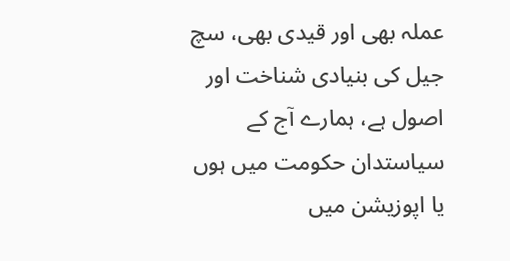عملہ بھی اور قیدی بھی، سچ جیل کی بنیادی شناخت اور اصول ہے، ہمارے آج کے سیاستدان حکومت میں ہوں یا اپوزیشن میں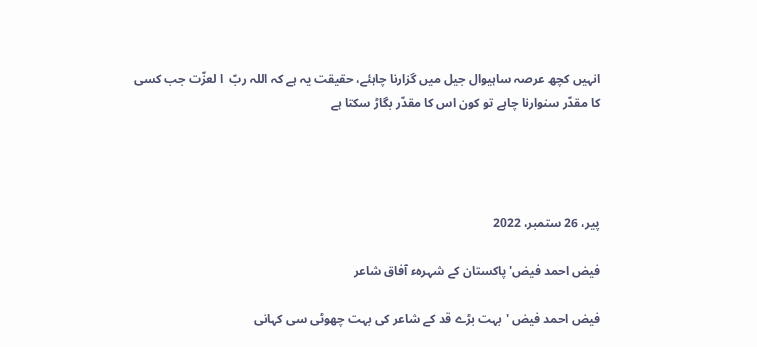انہیں کچھ عرصہ ساہیوال جیل میں گزارنا چاہئے، حقیقت یہ ہے کہ اللہ ربّ  ا لعزّت جب کسی کا مقدّر سنوارنا چاہے تو کون اس کا مقدّر بگاڑ سکتا ہے




پیر، 26 ستمبر، 2022

فیض احمد فیض'پاکستان کے شہرہء آفاق شاعر

فیض احمد فیض 'بہت بڑے قد کے شاعر کی بہت چھوٹی سی کہانی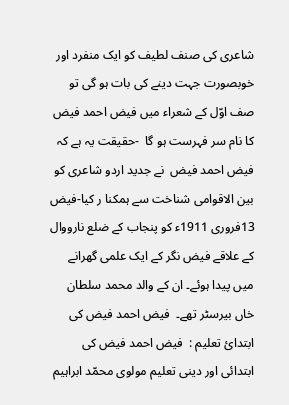شاعری کی صنف لطیف کو ایک منفرد اور خوبصورت جہت دینے کی بات ہو گی تو صف اوّل کے شعراء میں فیض احمد فیض کا نام سر فہرست ہو گا  -حقیقت یہ ہے کہ فیض احمد فیض  نے جدید اردو شاعری کو بین الاقوامی شناخت سے ہمکنا ر کیا-فیض 13فروری 1911ء کو پنجاب کے ضلع نارووال کے علاقے فیض نگر کے ایک علمی گھرانے میں پیدا ہوئے۔ ان کے والد محمد سلطان خاں بیرسٹر تھے۔  فیض احمد فیض کی ابتدائ تعلیم :  فیض احمد فیض کی ابتدائی اور دینی تعلیم مولوی محمّد ابراہیم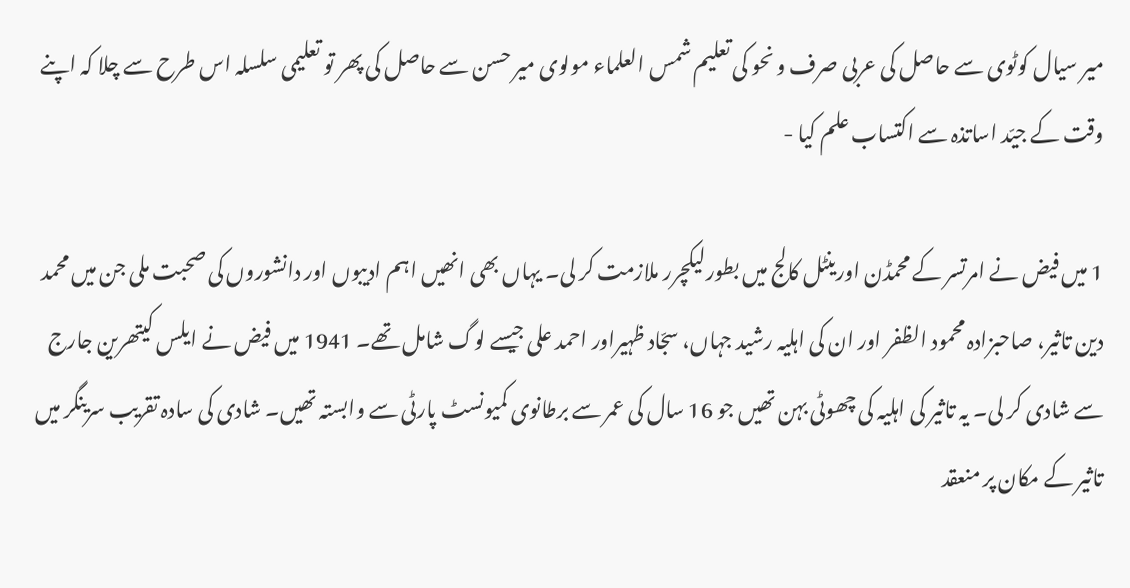میر سیال کوٹوی سے حاصل کی عربی صرف و نحو کی تعلیم شمس العلماء مولوی میر حسن سے حاصل کی پھر تو تعلیمی سلسلہ اس طرح سے چلا کہ اپنے وقت کے جیّد اساتذہ سے اکتساب علم کیا -

1 میں فیض نے امرتسر کے محمڈن اورینٹل کالج میں بطورلیکچرر ملازمت کر لی۔ یہاں بھی انھیں اہم ادیبوں اور دانشوروں کی صحبت ملی جن میں محمد دین تاثیر، صاحبزادہ محمود الظفر اور ان کی اہلیہ رشید جہاں، سجّاد ظہیراور احمد علی جیسے لوگ شامل تھے۔ 1941 میں فیض نے ایلس کیتھرین جارج سے شادی کر لی۔ یہ تاثیر کی اہلیہ کی چھوٹی بہن تھیں جو 16 سال کی عمر سے برطانوی کمیونسٹ پارٹی سے وابستہ تھیں۔ شادی کی سادہ تقریب سرینگر میں تاثیر کے مکان پر منعقد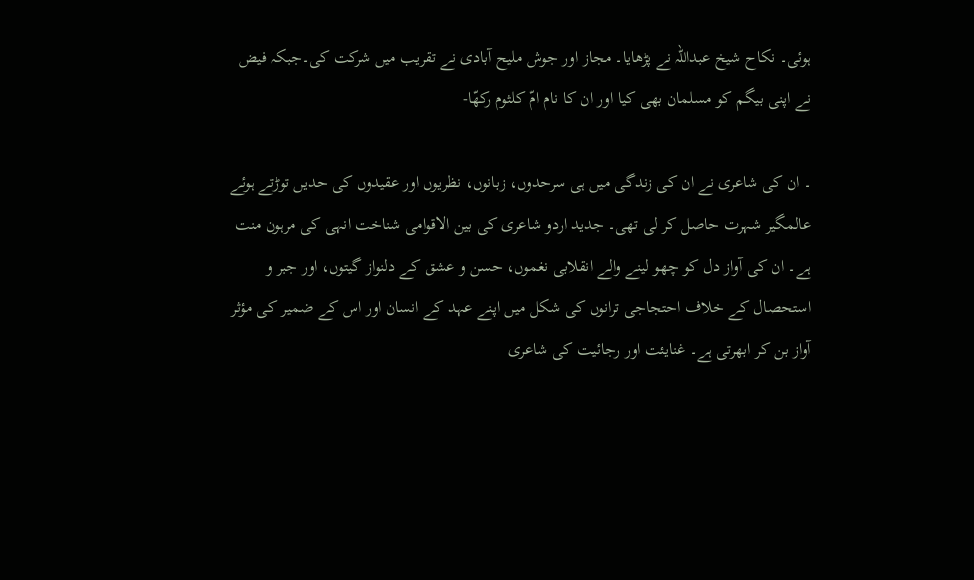ہوئی۔ نکاح شیخ عبداللہ نے پڑھایا۔ مجاز اور جوش ملیح آبادی نے تقریب میں شرکت کی۔جبکہ فیض نے اپنی بیگم کو مسلمان بھی کیا اور ان کا نام امّ کلثوم رکھّا-

۔ ان کی شاعری نے ان کی زندگی میں ہی سرحدوں، زبانوں، نظریوں اور عقیدوں کی حدیں توڑتے ہوئے عالمگیر شہرت حاصل کر لی تھی۔ جدید اردو شاعری کی بین الاقوامی شناخت انہی کی مرہون منت ہے۔ ان کی آواز دل کو چھو لینے والے انقلابی نغموں، حسن و عشق کے دلنواز گیتوں، اور جبر و استحصال کے خلاف احتجاجی ترانوں کی شکل میں اپنے عہد کے انسان اور اس کے ضمیر کی مؤثر آواز بن کر ابھرتی ہے۔ غنایئت اور رجائیت کی شاعری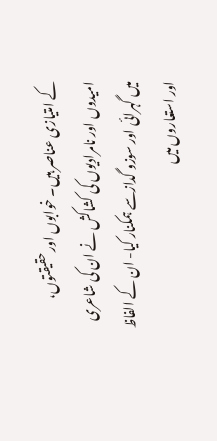کے امتیازی عناصر ہیں۔ خوابوں اور حقیقتوں، امیدوں اور نامرادیوں کی کشاکش نے ان کی شاعری میں گہرائی اور سوزو گدازسے ہمکنار کیا- ان کے الفاظ اور استعاروں میں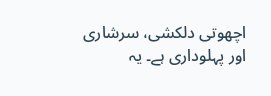اچھوتی دلکشی، سرشاری اور پہلوداری ہے۔ یہ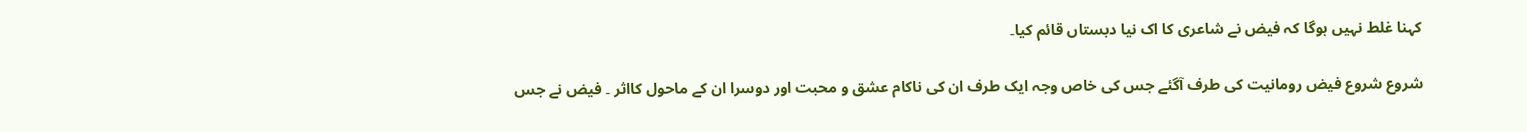کہنا غلط نہیں ہوگا کہ فیض نے شاعری کا اک نیا دبستاں قائم کیا۔

شروع شروع فیض رومانیت کی طرف آگئے جس کی خاص وجہ ایک طرف ان کی ناکام عشق و محبت اور دوسرا ان کے ماحول کااثر ۔ فیض نے جس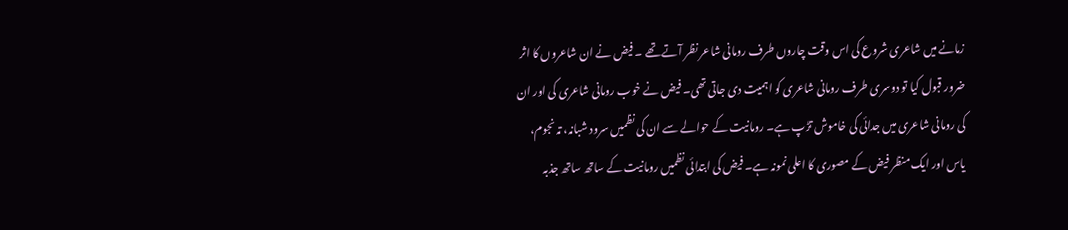زمانے میں شاعری شروع کی اس وقت چاروں طرف رومانی شاعر نظر آتے تھے ۔ فیض نے ان شاعروں کا اثر ضرور قبول کیا تو دوسری طرف رومانی شاعری کو اہمیت دی جاتی تھی۔ فیض نے خوب رومانی شاعری کی اور ان کی رومانی شاعری میں جدائی کی خاموش تڑپ ہے۔ رومانیت کے حوالے سے ان کی نظمیں سرود شبانہ، تہ نجوم، یاس اور ایک منظر فیض کے مصوری کا اعلی نمونہ ہے۔ فیض کی ابتدائی نظمیں رومانیت کے ساتھ ساتھ جذبہ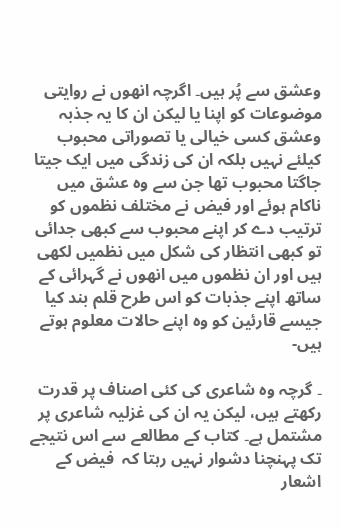وعشق سے پُر ہیں۔ اگرچہ انھوں نے روایتی موضوعات کو اپنا یا لیکن ان کا یہ جذبہ وعشق کسی خیالی یا تصوراتی محبوب کیلئے نہیں بلکہ ان کی زندگی میں ایک جیتا جاگتا محبوب تھا جن سے وہ عشق میں ناکام ہوئے اور فیض نے مختلف نظموں کو ترتیب دے کر اپنے محبوب سے کبھی جدائی تو کبھی انتظار کی شکل میں نظمیں لکھی ہیں اور ان نظموں میں انھوں نے گہرائی کے ساتھ اپنے جذبات کو اس طرح قلم بند کیا جیسے قارئین کو وہ اپنے حالات معلوم ہوتے ہیں-

۔ گرچہ وہ شاعری کی کئی اصناف پر قدرت رکھتے ہیں، لیکن یہ ان کی غزلیہ شاعری پر مشتمل ہے۔ کتاب کے مطالعے سے اس نتیجے تک پہنچنا دشوار نہیں رہتا کہ  فیض کے اشعار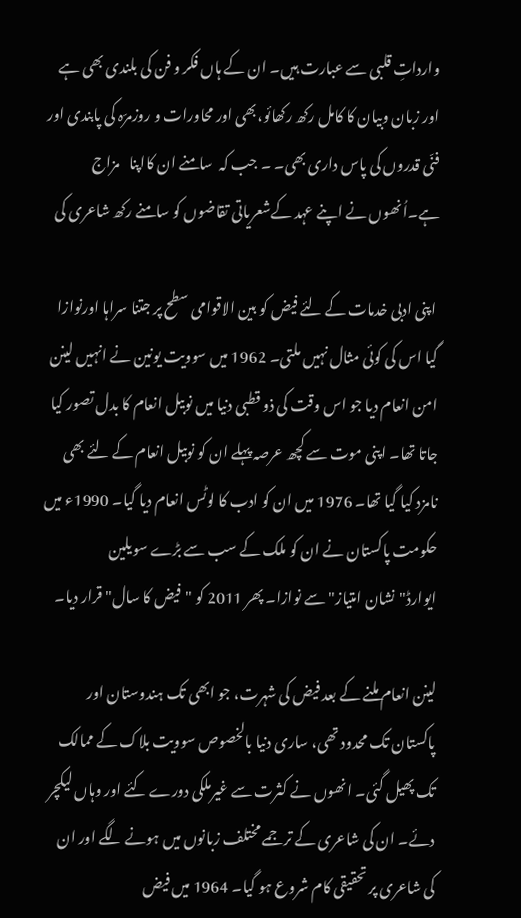وارداتِ قلبی سے عبارت ہیں۔ ان کے ہاں فکر و فن کی بلندی بھی ہے اور زبان وبیان کا کامل رکھ رکھائو،بھی اور محاورات و روزمرّہ کی پابندی اور فنّی قدروں کی پاس داری بھی۔ ۔ جب کہ  سامنے ان کااپنا   مزاج ہے۔اُنھوں نے اپنے عہد کےشعریاتی تقاضوں کو سامنے رکھ شاعری کی

 اپنی ادبی خدمات کے لئے فیض کو بین الاقوامی سطح پر جتنا سراہا اورنوازا گیا اس کی کوئی مثال نہیں ملتی۔ 1962 میں سوویت یونین نے انہیں لینن امن انعام دیا جو اس وقت کی ذو قطبی دنیا میں نوبیل انعام کا بدل تصور کیا جاتا تھا۔ اپنی موت سے کچھ عرصہ پہلے ان کو نوبیل انعام کے لئے بھی نامزد کیا گیا تھا۔ 1976 میں ان کو ادب کا لوٹس انعام دیا گیا۔ 1990ء میں حکومت پاکستان نے ان کو ملک کے سب سے بڑے سویلین ایوارڈ"نشان امتیاز" سے نوازا۔ پھر 2011 کو "فیض کا سال" قرار دیا۔

لینن انعام ملنے کے بعد فیض کی شہرت، جو ابھی تک ہندوستان اور پاکستان تک محدود تھی، ساری دنیا بالخصوص سوویت بلاک کے ممالک تک پھیل گئی۔ انھوں نے کثرت سے غیرملکی دورے کئے اور وہاں لیکچر دئے۔ ان کی شاعری کے ترجمے مختلف زبانوں میں ہونے لگے اور ان کی شاعری پر تحقیقی کام شروع ہو گیا۔ 1964 میں فیض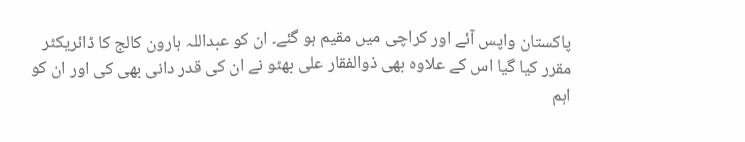پاکستان واپس آئے اور کراچی میں مقیم ہو گئے۔ ان کو عبداللہ ہارون کالج کا ڈائریکٹر مقرر کیا گیا اس کے علاوہ بھی ذوالفقار علی بھٹو نے ان کی قدر دانی بھی کی اور ان کو اہم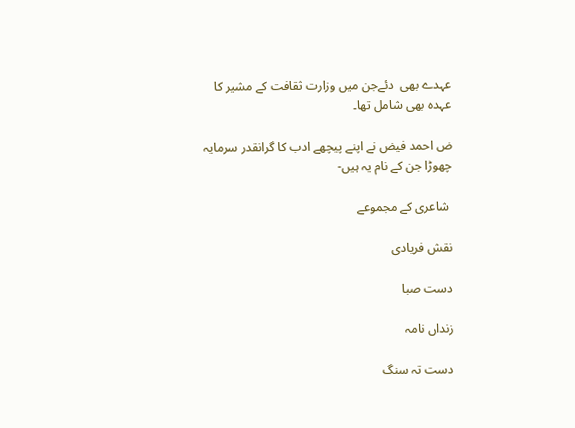عہدے بھی  دئےجن میں وزارت ثقافت کے مشیر کا عہدہ بھی شامل تھا۔

ض احمد فیض نے اپنے پیچھے ادب کا گرانقدر سرمایہ چھوڑا جن کے نام یہ ہیں-

 شاعری کے مجموعے

نقش فریادی

دست صبا

زنداں نامہ

دست تہ سنگ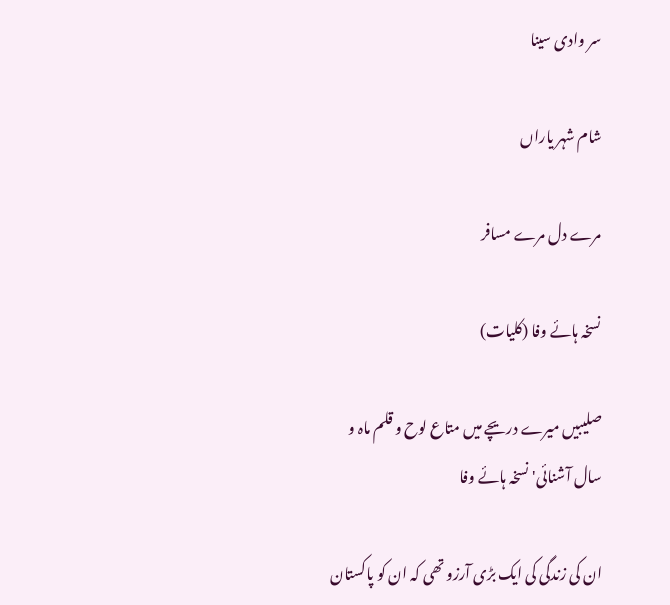سر وادی سینا

شام شہر یاراں

مرے دل مرے مسافر

نسخہ ہائے وفا (کلیات)

صلیبیں میرے دریچے میں متاع لوح و قلم ماہ و سال آشنائی'نسخہ ہائے وفا

ان کی زندگی کی ایک بڑی آرزو تھی کہ ان کو پاکستان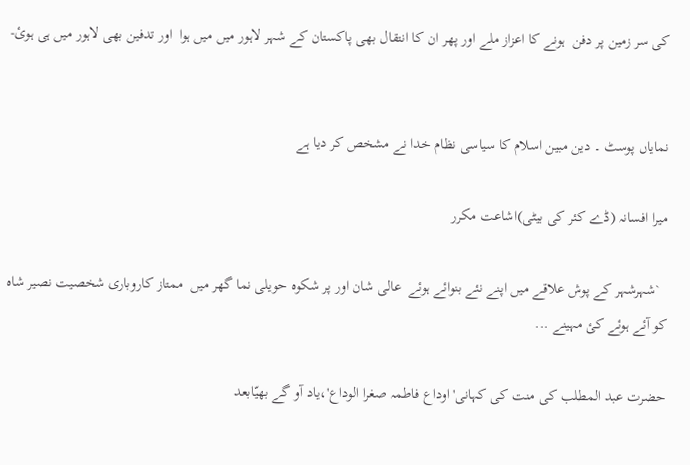کی سر زمین پر دفن  ہونے کا اعزاز ملے اور پھر ان کا انتقال بھی پاکستان کے شہر لاہور میں میں ہوا  اور تدفین بھی لاہور میں ہی ہوئ-


نمایاں پوسٹ ۔ دین مبین اسلام کا سیاسی نظام خدا نے مشخص کر دیا ہے

میرا افسانہ (ڈے کئر کی بیٹی)اشاعت مکرر

  `شہرشہر کے پوش علاقے میں اپنے نئے بنوائے ہوئے  عالی شان اور پر شکوہ حویلی نما گھر میں  ممتاز کاروباری شخصیت نصیر شاہ کو آئے ہوئے کئ مہینے ...

حضرت عبد المطلب کی منت کی کہانی'اوداع فاطمہ صغرا الوداع'،یاد آو گے بھیّابعد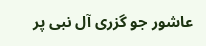عاشور جو گزری آل نبی پر